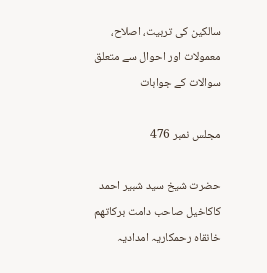سالکین کی تربیت، اصلاح، معمولات اور احوال سے متعلق سوالات کے جوابات

مجلس نمبر 476

حضرت شیخ سید شبیر احمد کاکاخیل صاحب دامت برکاتھم
خانقاہ رحمکاریہ امدادیہ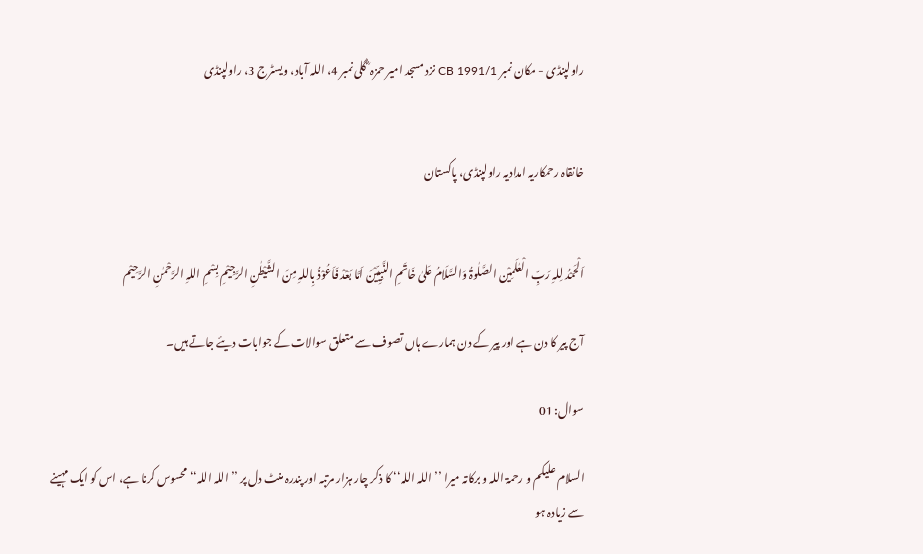راولپنڈی - مکان نمبر CB 1991/1 نزد مسجد امیر حمزہ ؓ گلی نمبر 4، اللہ آباد، ویسٹرج 3، راولپنڈی


خانقاہ رحمکاریہ امدادیہ راولپنڈی، پاکستان


اَلْحَمْدُ لِلہِ رَبِّ الْعٰلَمِیْن الصَّلٰوۃُ وَالسَّلَامُ عَلیٰ خَاتَمِ النَّبِیِّیْنَ اَمَّا بَعْدْ فَاَعُوْذُ بِاللہِ مِنَ الشَّیْطٰنِ الرَّجِیْمِ بِسْمِ اللہِ الرَّحْمٰنِ الرَّحِیْم

آج پیر کا دن ہے اور پیر کے دن ہمارے ہاں تصوف سے متعلق سوالات کے جوابات دیئے جاتے ہیں۔

سوال: 01

السلام علیکم و رحمۃ اللہ و برکاتہ میرا ’’اللہ اللہ‘‘ کا ذکر چار ہزار مرتبہ اور پندرہ منٹ دل پر ’’اللہ اللہ‘‘ محسوس کرنا ہے، اس کو ایک مہینے سے زیادہ ہو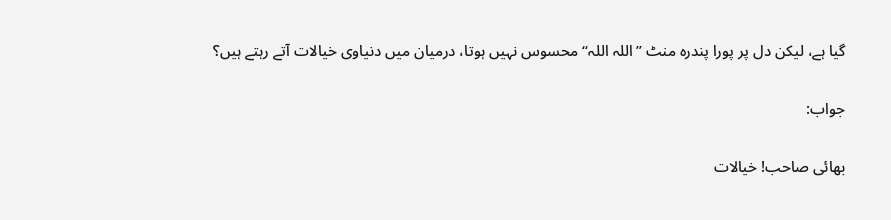گیا ہے، لیکن دل پر پورا پندرہ منٹ ’’اللہ اللہ‘‘ محسوس نہیں ہوتا، درمیان میں دنیاوی خیالات آتے رہتے ہیں؟

جواب:

بھائی صاحب! خیالات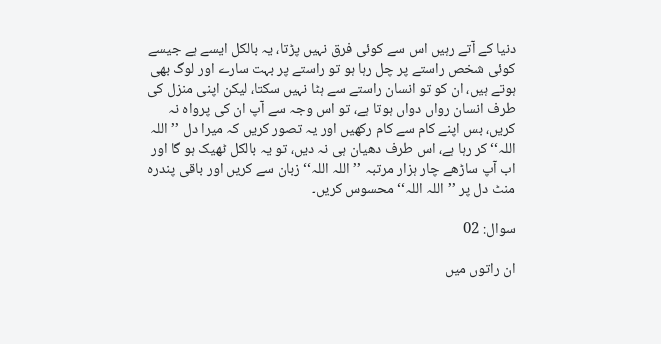دنیا کے آتے رہیں اس سے کوئی فرق نہیں پڑتا، یہ بالکل ایسے ہے جیسے کوئی شخص راستے پر چل رہا ہو تو راستے پر بہت سارے اور لوگ بھی ہوتے ہیں، ان کو تو انسان راستے سے ہٹا نہیں سکتا، لیکن اپنی منزل کی طرف انسان رواں دواں ہوتا ہے، تو اس وجہ سے آپ ان کی پرواہ نہ کریں، بس اپنے کام سے کام رکھیں اور یہ تصور کریں کہ میرا دل ’’اللہ اللہ‘‘ کر رہا ہے، اس طرف دھیان ہی نہ دیں، تو یہ بالکل ٹھیک ہو گا اور اب آپ ساڑھے چار ہزار مرتبہ ’’اللہ اللہ‘‘ زبان سے کریں اور باقی پندرہ منٹ دل پر ’’اللہ اللہ‘‘ محسوس کریں۔

سوال: 02

ان راتوں میں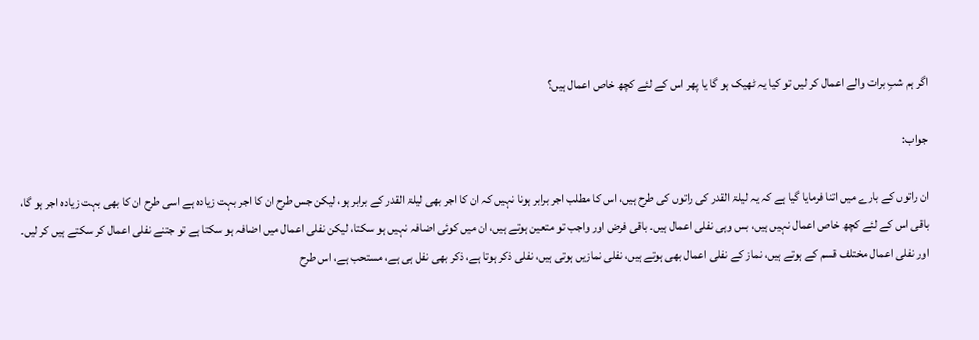اگر ہم شبِ برات والے اعمال کر لیں تو کیا یہ ٹھیک ہو گا یا پھر اس کے لئے کچھ خاص اعمال ہیں؟

جواب:

ان راتوں کے بارے میں اتنا فرمایا گیا ہے کہ یہ لیلۃ القدر کی راتوں کی طرح ہیں، اس کا مطلب اجر برابر ہونا نہیں کہ ان کا اجر بھی لیلۃ القدر کے برابر ہو، لیکن جس طرح ان کا اجر بہت زیادہ ہے اسی طرح ان کا بھی بہت زیادہ اجر ہو گا، باقی اس کے لئے کچھ خاص اعمال نہیں ہیں، بس وہی نفلی اعمال ہیں۔ باقی فرض اور واجب تو متعین ہوتے ہیں، ان میں کوئی اضافہ نہیں ہو سکتا، لیکن نفلی اعمال میں اضافہ ہو سکتا ہے تو جتنے نفلی اعمال کر سکتے ہیں کر لیں۔ اور نفلی اعمال مختلف قسم کے ہوتے ہیں، نماز کے نفلی اعمال بھی ہوتے ہیں، نفلی نمازیں ہوتی ہیں، نفلی ذکر ہوتا ہے، ذکر بھی نفل ہی ہے، مستحب ہے، اس طرح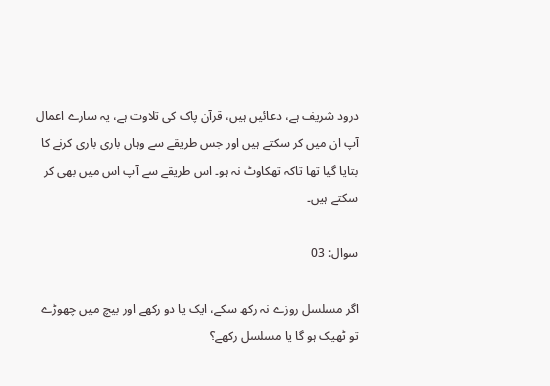درود شریف ہے، دعائیں ہیں، قرآن پاک کی تلاوت ہے، یہ سارے اعمال آپ ان میں کر سکتے ہیں اور جس طریقے سے وہاں باری باری کرنے کا بتایا گیا تھا تاکہ تھکاوٹ نہ ہو۔ اس طریقے سے آپ اس میں بھی کر سکتے ہیں۔

سوال: 03

اگر مسلسل روزے نہ رکھ سکے، ایک یا دو رکھے اور بیچ میں چھوڑے تو ٹھیک ہو گا یا مسلسل رکھے؟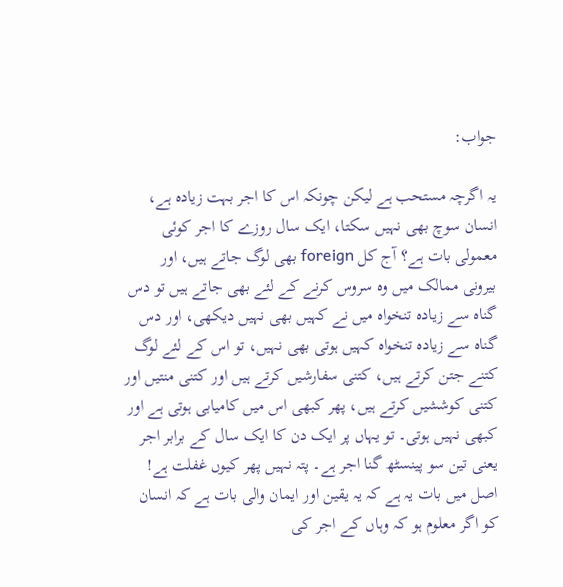جواب:

یہ اگرچہ مستحب ہے لیکن چونکہ اس کا اجر بہت زیادہ ہے، انسان سوچ بھی نہیں سکتا، ایک سال روزے کا اجر کوئی معمولی بات ہے؟ آج کل foreign بھی لوگ جاتے ہیں، اور بیرونی ممالک میں وہ سروس کرنے کے لئے بھی جاتے ہیں تو دس گناہ سے زیادہ تنخواہ میں نے کہیں بھی نہیں دیکھی، اور دس گناہ سے زیادہ تنخواہ کہیں ہوتی بھی نہیں، تو اس کے لئے لوگ کتنے جتن کرتے ہیں، کتنی سفارشیں کرتے ہیں اور کتنی منتیں اور کتنی کوششیں کرتے ہیں، پھر کبھی اس میں کامیابی ہوتی ہے اور کبھی نہیں ہوتی۔ تو یہاں پر ایک دن کا ایک سال کے برابر اجر یعنی تین سو پینسٹھ گنا اجر ہے۔ پتہ نہیں پھر کیوں غفلت ہے! اصل میں بات یہ ہے کہ یہ یقین اور ایمان والی بات ہے کہ انسان کو اگر معلوم ہو کہ وہاں کے اجر کی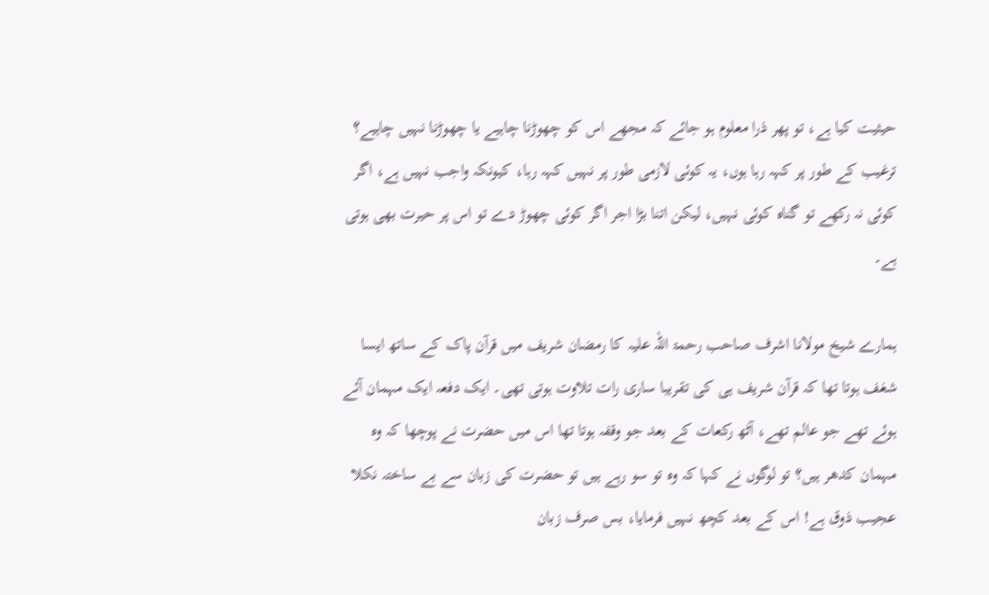حیثیت کیا ہے، تو پھر ذرا معلوم ہو جائے کہ مجھے اس کو چھوڑنا چاہیے یا چھوڑنا نہیں چاہیے؟ ترغیب کے طور پر کہہ رہا ہوں، یہ کوئی لازمی طور پر نہیں کہہ رہا، کیونکہ واجب نہیں ہے، اگر کوئی نہ رکھے تو گناہ کوئی نہیں، لیکن اتنا بڑا اجر اگر کوئی چھوڑ دے تو اس پر حیرت بھی ہوتی ہے۔

ہمارے شیخ مولانا اشرف صاحب رحمۃ اللہ علیہ کا رمضان شریف میں قرآن پاک کے ساتھ ایسا شغف ہوتا تھا کہ قرآن شریف ہی کی تقریبا ساری رات تلاوت ہوتی تھی۔ ایک دفعہ ایک مہمان آئے ہوئے تھے جو عالم تھے، آٹھ رکعات کے بعد جو وقفہ ہوتا تھا اس میں حضرت نے پوچھا کہ وہ مہمان کدھر ہیں؟ تو لوگوں نے کہا کہ وہ تو سو رہے ہیں تو حضرت کی زبان سے بے ساختہ نکلا عجیب ذوق ہے! اس کے بعد کچھ نہیں فرمایا، بس صرف زبان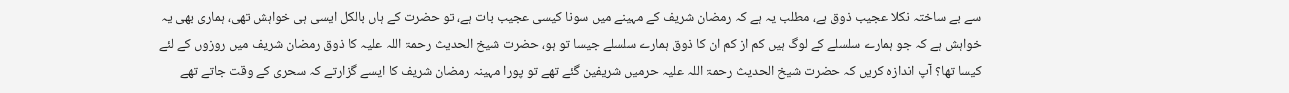سے بے ساختہ نکلا عجیب ذوق ہے، مطلب یہ ہے کہ رمضان شریف کے مہینے میں سونا کیسی عجیب بات ہے، تو حضرت کے ہاں بالکل ایسی ہی خواہش تھی، ہماری بھی یہ خواہش ہے کہ جو ہمارے سلسلے کے لوگ ہیں کم از کم ان کا ذوق ہمارے سلسلے جیسا تو ہو، حضرت شیخ الحدیث رحمۃ اللہ علیہ کا ذوق رمضان شریف میں روزوں کے لئے کیسا تھا؟ آپ اندازہ کریں کہ حضرت شیخ الحدیث رحمۃ اللہ علیہ حرمیں شریفین گئے تھے تو پورا مہینہ رمضان شریف کا ایسے گزارتے کہ سحری کے وقت جاتے تھے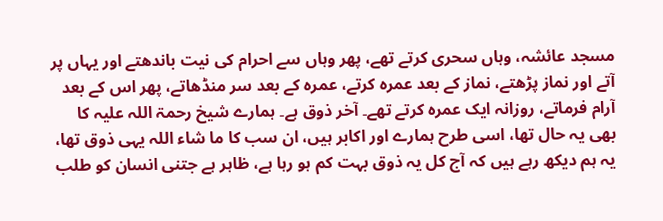مسجد عائشہ، وہاں سحری کرتے تھے، پھر وہاں سے احرام کی نیت باندھتے اور یہاں پر آتے اور نماز پڑھتے، نماز کے بعد عمرہ کرتے، عمرہ کے بعد سر منڈھاتے، پھر اس کے بعد آرام فرماتے، روزانہ ایک عمرہ کرتے تھے۔ آخر ذوق ہے۔ ہمارے شیخ رحمۃ اللہ علیہ کا بھی یہ حال تھا، اسی طرح ہمارے اور اکابر ہیں، ان سب کا ما شاء اللہ یہی ذوق تھا، یہ ہم دیکھ رہے ہیں کہ آج کل یہ ذوق بہت کم ہو رہا ہے، ظاہر ہے جتنی انسان کو طلب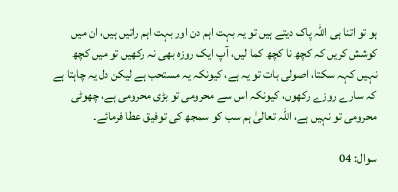ہو تو اتنا ہی اللہ پاک دیتے ہیں تو یہ بہت اہم دن اور بہت اہم راتیں ہیں، ان میں کوشش کریں کہ کچھ نا کچھ کما لیں، آپ ایک روزہ بھی نہ رکھیں تو میں کچھ نہیں کہہ سکتا، اصولی بات تو یہ ہے، کیونکہ یہ مستحب ہے لیکن دل یہ چاہتا ہے کہ سارے روزے رکھوں، کیونکہ اس سے محرومی تو بڑی محرومی ہے، چھوٹی محرومی تو نہیں ہے، اللہ تعالیٰ ہم سب کو سمجھ کی توفیق عطا فرمائے۔

سوال: 04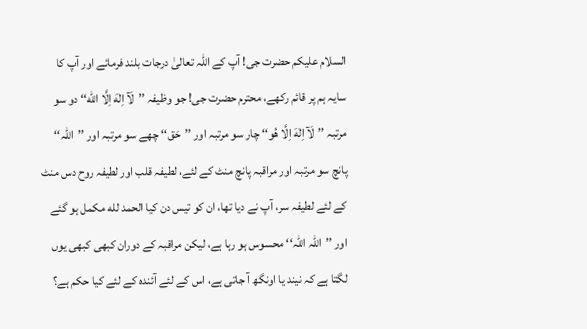السلام علیکم حضرت جی! آپ کے اللہ تعالیٰ درجات بلند فرمائے اور آپ کا سایہ ہم پر قائم رکھے، محترم حضرت جی! جو وظیفہ ’’لَآ اِلٰهَ اِلَّا الله‘‘ دو سو مرتبہ ’’لَآ اِلٰهَ اِلَّا ھُو‘‘ چار سو مرتبہ اور ’’حَق‘‘ چھے سو مرتبہ اور ’’اللہ‘‘ پانچ سو مرتبہ اور مراقبہ پانچ منٹ کے لئے، لطیفہ قلب اور لطیفہ روح دس منٹ کے لئے لطیفہ سر، آپ نے دیا تھا، ان کو تیس دن کیا الحمد لله مکمل ہو گئے اور ’’اللہ اللہ‘‘ محسوس ہو رہا ہے، لیکن مراقبہ کے دوران کبھی کبھی یوں لگتا ہے کہ نیند یا اونگھ آ جاتی ہے، اس کے لئے آئندہ کے لئے کیا حکم ہے؟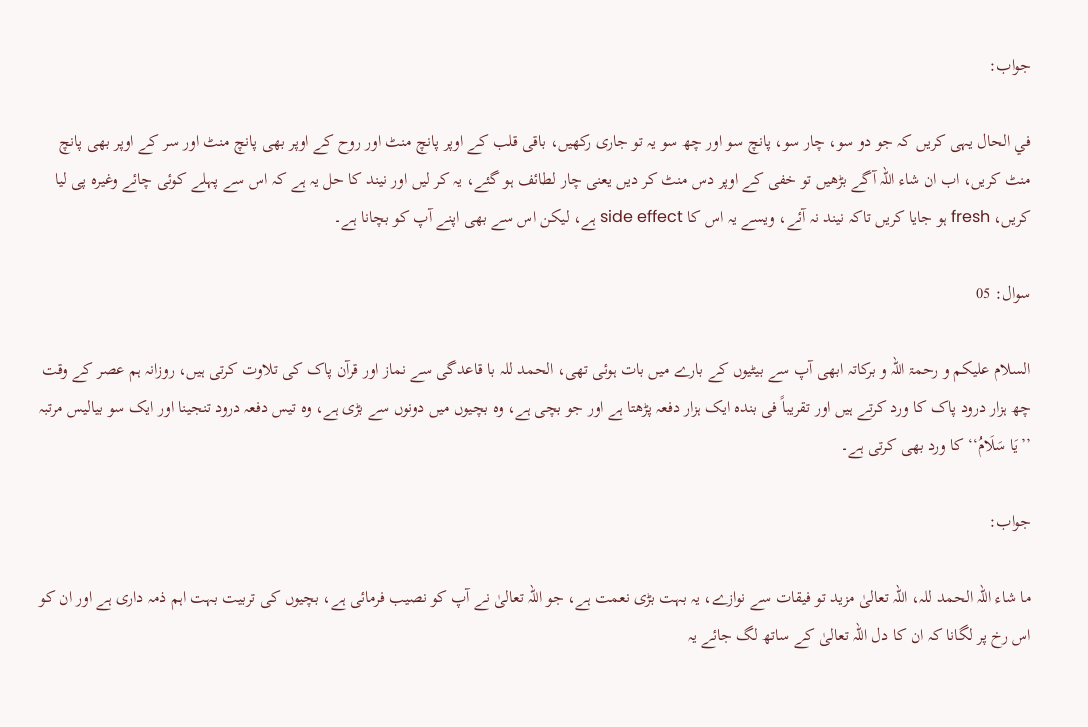جواب:

في الحال یہی کریں کہ جو دو سو، چار سو، پانچ سو اور چھ سو یہ تو جاری رکھیں، باقی قلب کے اوپر پانچ منٹ اور روح کے اوپر بھی پانچ منٹ اور سر کے اوپر بھی پانچ منٹ کریں، اب ان شاء اللہ آگے بڑھیں تو خفی کے اوپر دس منٹ کر دیں یعنی چار لطائف ہو گئے، یہ کر لیں اور نیند کا حل یہ ہے کہ اس سے پہلے کوئی چائے وغیرہ پی لیا کریں، fresh ہو جایا کریں تاکہ نیند نہ آئے، ویسے یہ اس کا side effect ہے، لیکن اس سے بھی اپنے آپ کو بچانا ہے۔

سوال: 05

السلام علیکم و رحمۃ اللہ و برکاتہ ابھی آپ سے بیٹیوں کے بارے میں بات ہوئی تھی، الحمد للہ با قاعدگی سے نماز اور قرآن پاک کی تلاوت کرتی ہیں، روزانہ ہم عصر کے وقت چھ ہزار درود پاک کا ورد کرتے ہیں اور تقریباً فی بندہ ایک ہزار دفعہ پڑھتا ہے اور جو بچی ہے، وہ بچیوں میں دونوں سے بڑی ہے، وہ تیس دفعہ درود تنجینا اور ایک سو بیالیس مرتبہ ’’یَا سَلَامُ‘‘ کا ورد بھی کرتی ہے۔

جواب:

ما شاء اللہ الحمد للہ، اللہ تعالیٰ مزید تو فیقات سے نوازے، یہ بہت بڑی نعمت ہے، جو اللہ تعالیٰ نے آپ کو نصیب فرمائی ہے، بچیوں کی تربیت بہت اہم ذمہ داری ہے اور ان کو اس رخ پر لگانا کہ ان کا دل اللہ تعالیٰ کے ساتھ لگ جائے یہ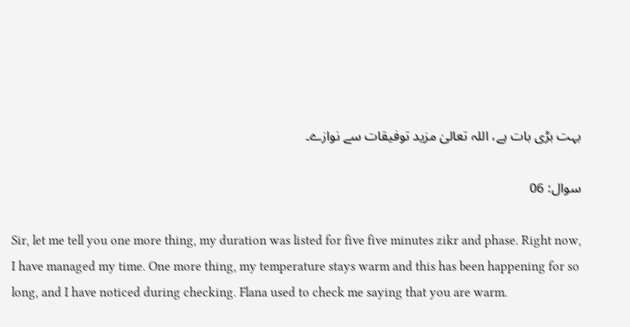بہت بڑی بات ہے، اللہ تعالیٰ مزید توفیقات سے نوازے۔

سوال: 06

Sir, let me tell you one more thing, my duration was listed for five five minutes zikr and phase. Right now, I have managed my time. One more thing, my temperature stays warm and this has been happening for so long, and I have noticed during checking. Flana used to check me saying that you are warm.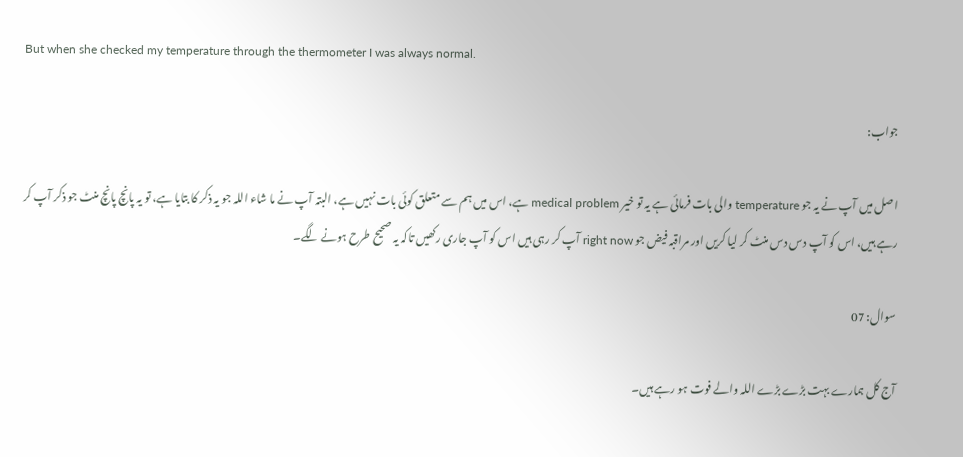But when she checked my temperature through the thermometer I was always normal.

جواب:

اصل میں آپ نے یہ جو temperature والی بات فرمائی ہے یہ تو خیر medical problem ہے، اس میں ہم سے متعلق کوئی بات نہیں ہے، البتہ آپ نے ما شاء اللہ جو یہ ذکر کا بتایا ہے، تو یہ پانچ پانچ منٹ جو ذکر آپ کر رہے ہیں، اس کو آپ دس دس منٹ کر لیا کریں اور مراقبہ فیض جو right now آپ کر رہی ہیں اس کو آپ جاری رکھیں تاکہ یہ صحیح طرح ہونے لگے۔

سوال: 07

آج کل ہمارے بہت بڑے بڑے اللہ والے فوت ہو رہے ہیں۔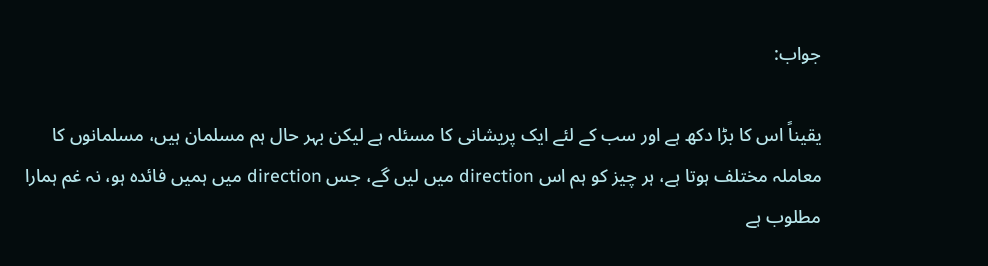جواب:

یقیناً اس کا بڑا دکھ ہے اور سب کے لئے ایک پریشانی کا مسئلہ ہے لیکن بہر حال ہم مسلمان ہیں، مسلمانوں کا معاملہ مختلف ہوتا ہے، ہر چیز کو ہم اس direction میں لیں گے، جس direction میں ہمیں فائدہ ہو، نہ غم ہمارا مطلوب ہے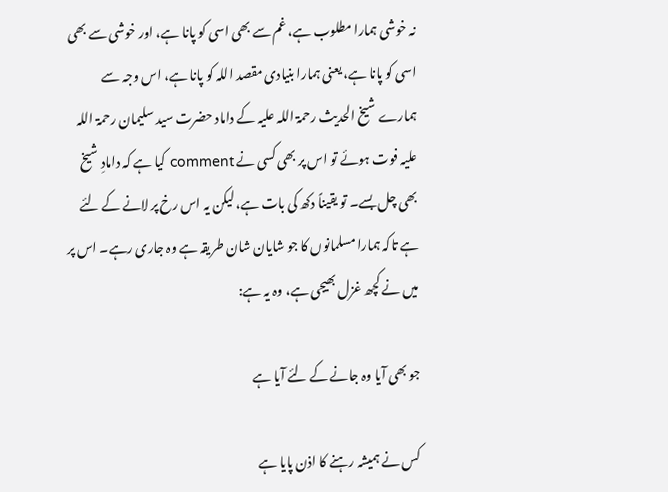نہ خوشی ہمارا مطلوب ہے، غم سے بھی اسی کو پانا ہے، اور خوشی سے بھی اسی کو پانا ہے، یعنی ہمارا بنیادی مقصد اللہ کو پانا ہے، اس وجہ سے ہمارے شیخ الحدیث رحمۃ اللہ علیہ کے داماد حضرت سید سلیمان رحمۃ اللہ علیہ فوت ہوئے تو اس پر بھی کسی نے comment کیا ہے کہ دامادِ شیخ بھی چل بسے۔ تو یقیناً دکھ کی بات ہے، لیکن یہ اس رخ پر لانے کے لئے ہے تاکہ ہمارا مسلمانوں کا جو شایان شان طریقہ ہے وہ جاری رہے۔ اس پر میں نے کچھ غزل بھیجی ہے، وہ یہ ہے:

جو بھی آیا وہ جانے کے لئے آیا ہے

کس نے ہمیشہ رہنے کا اذن پایا ہے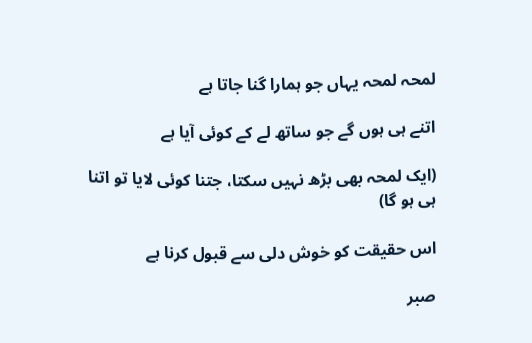لمحہ لمحہ یہاں جو ہمارا گنا جاتا ہے

اتنے ہی ہوں گے جو ساتھ لے کے کوئی آیا ہے

(ایک لمحہ بھی بڑھ نہیں سکتا، جتنا کوئی لایا تو اتنا ہی ہو گا)

اس حقیقت کو خوش دلی سے قبول کرنا ہے

صبر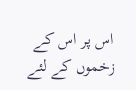اس پر اس کے زخموں کے لئے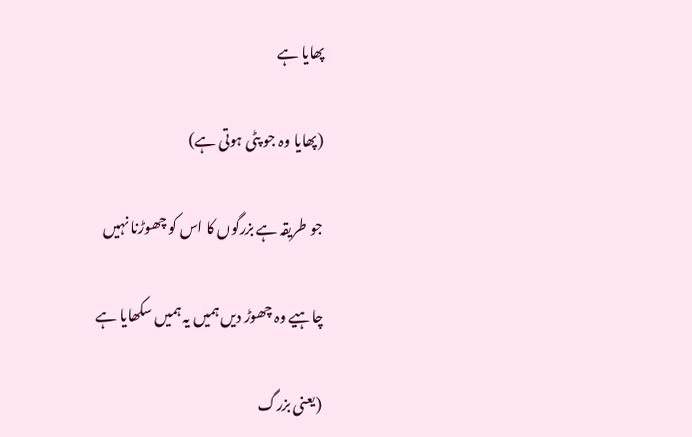پھایا ہے

(پھایا وہ جو پٹی ہوتی ہے)

جو طریقہ ہے بزرگوں کا اس کو چھوڑنا نہیں

چاہیے وہ چھوڑ دیں ہمیں یہ ہمیں سکھایا ہے

(یعنی بزرگ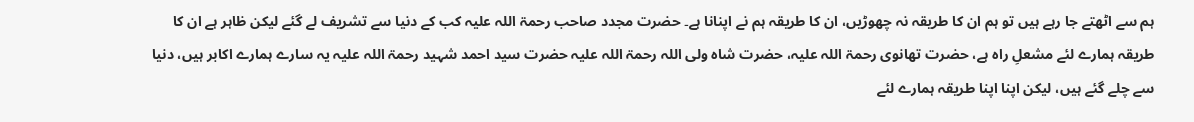ہم سے اٹھتے جا رہے ہیں تو ہم ان کا طریقہ نہ چھوڑیں، ان کا طریقہ ہم نے اپنانا ہے۔ حضرت مجدد صاحب رحمۃ اللہ علیہ کب کے دنیا سے تشریف لے گئے لیکن ظاہر ہے ان کا طریقہ ہمارے لئے مشعلِ راہ ہے، حضرت تھانوی رحمۃ اللہ علیہ، حضرت شاہ ولی اللہ رحمۃ اللہ علیہ حضرت سید احمد شہید رحمۃ اللہ علیہ یہ سارے ہمارے اکابر ہیں، دنیا سے چلے گئے ہیں، لیکن اپنا اپنا طریقہ ہمارے لئے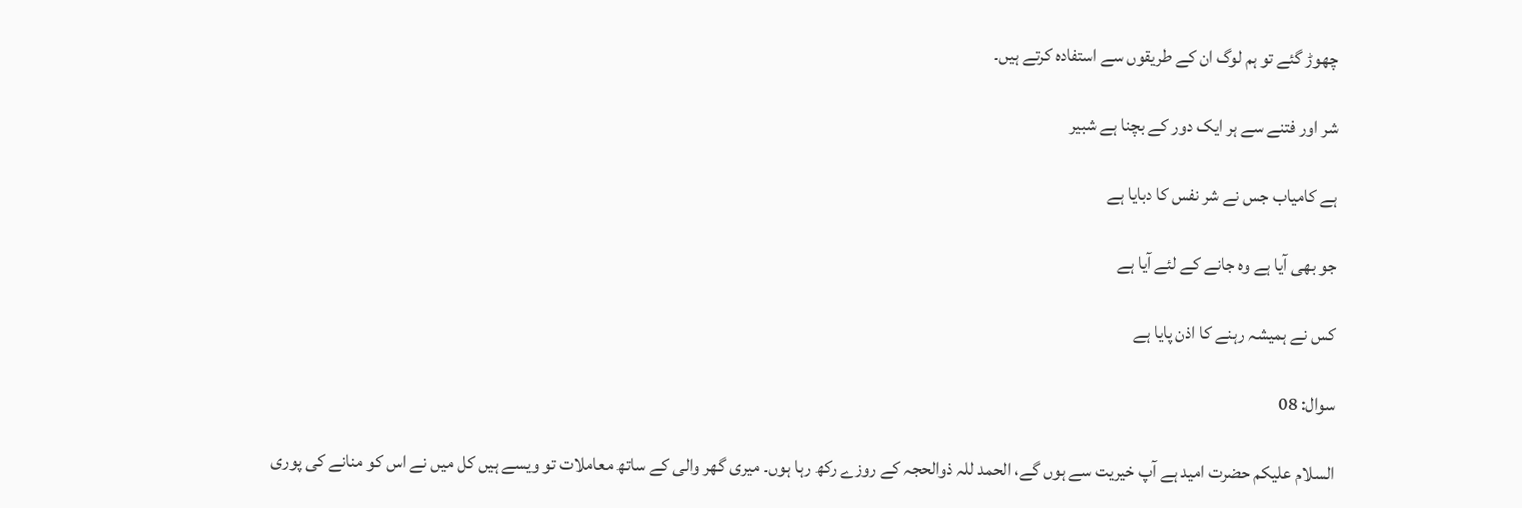چھوڑ گئے تو ہم لوگ ان کے طریقوں سے استفادہ کرتے ہیں۔

شر اور فتنے سے ہر ایک دور کے بچنا ہے شبیر

ہے کامیاب جس نے شر نفس کا دبایا ہے

جو بھی آیا ہے وہ جانے کے لئے آیا ہے

کس نے ہمیشہ رہنے کا اذن پایا ہے

سوال: 08

السلام علیکم حضرت امید ہے آپ خیریت سے ہوں گے، الحمد للہ ذوالحجہ کے روزے رکھ رہا ہوں۔ میری گھر والی کے ساتھ معاملات تو ویسے ہیں کل میں نے اس کو منانے کی پوری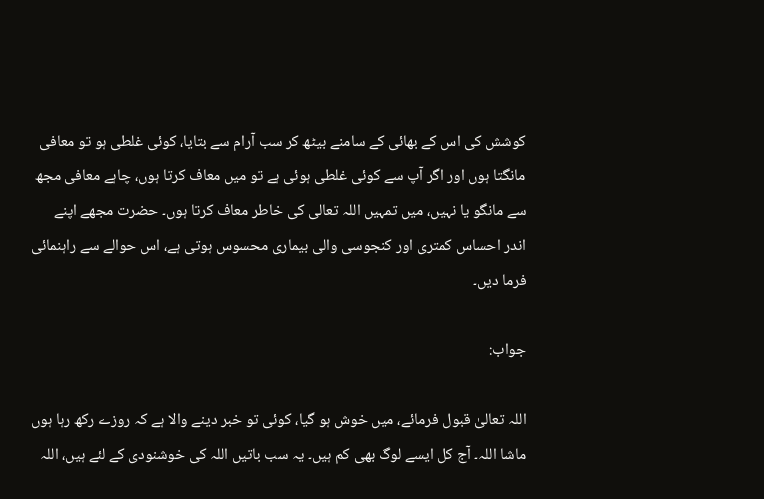کوشش کی اس کے بھائی کے سامنے بیٹھ کر سب آرام سے بتایا، کوئی غلطی ہو تو معافی مانگتا ہوں اور اگر آپ سے کوئی غلطی ہوئی ہے تو میں معاف کرتا ہوں، چاہے معافی مجھ سے مانگو یا نہیں، میں تمہیں اللہ تعالی کی خاطر معاف کرتا ہوں۔ حضرت مجھے اپنے اندر احساس کمتری اور کنجوسی والی بیماری محسوس ہوتی ہے، اس حوالے سے راہنمائی فرما دیں۔

جواب:

اللہ تعالیٰ قبول فرمائے، میں خوش ہو گیا، کوئی تو خبر دینے والا ہے کہ روزے رکھ رہا ہوں ماشا اللہ۔ آج کل ایسے لوگ بھی کم ہیں۔ یہ سب باتیں اللہ کی خوشنودی کے لئے ہیں، اللہ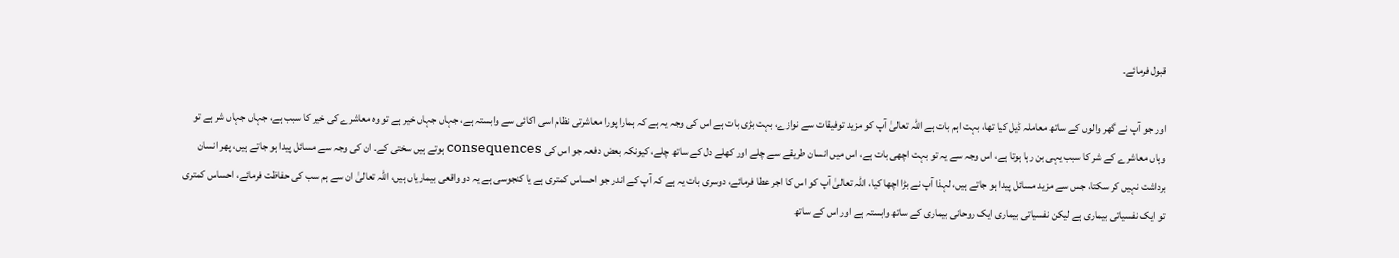قبول فرمائے۔

اور جو آپ نے گھر والوں کے ساتھ معاملہ ڈیل کیا تھا، بہت اہم بات ہے اللہ تعالیٰ آپ کو مزید توفیقات سے نوازے، بہت بڑی بات ہے اس کی وجہ یہ ہے کہ ہمارا پورا معاشرتی نظام اسی اکائی سے وابستہ ہے، جہاں جہاں خیر ہے تو وہ معاشرے کی خیر کا سبب ہے، جہاں جہاں شر ہے تو وہاں معاشرے کے شر کا سبب یہی بن رہا ہوتا ہے، اس وجہ سے یہ تو بہت اچھی بات ہے، اس میں انسان طریقے سے چلے اور کھلے دل کے ساتھ چلے، کیونکہ بعض دفعہ جو اس کی consequences ہوتے ہیں سختی کے۔ ان کی وجہ سے مسائل پیدا ہو جاتے ہیں، پھر انسان برداشت نہیں کر سکتا، جس سے مزید مسائل پیدا ہو جاتے ہیں، لہذا آپ نے بڑا اچھا کیا، اللہ تعالیٰ آپ کو اس کا اجر عطا فرمائے، دوسری بات یہ ہے کہ آپ کے اندر جو احساس کمتری ہے یا کنجوسی ہے یہ دو واقعی بیماریاں ہیں، اللہ تعالیٰ ان سے ہم سب کی حفاظت فرمائے، احساس کمتری تو ایک نفسیاتی بیماری ہے لیکن نفسیاتی بیماری ایک روحانی بیماری کے ساتھ وابستہ ہے اور اس کے ساتھ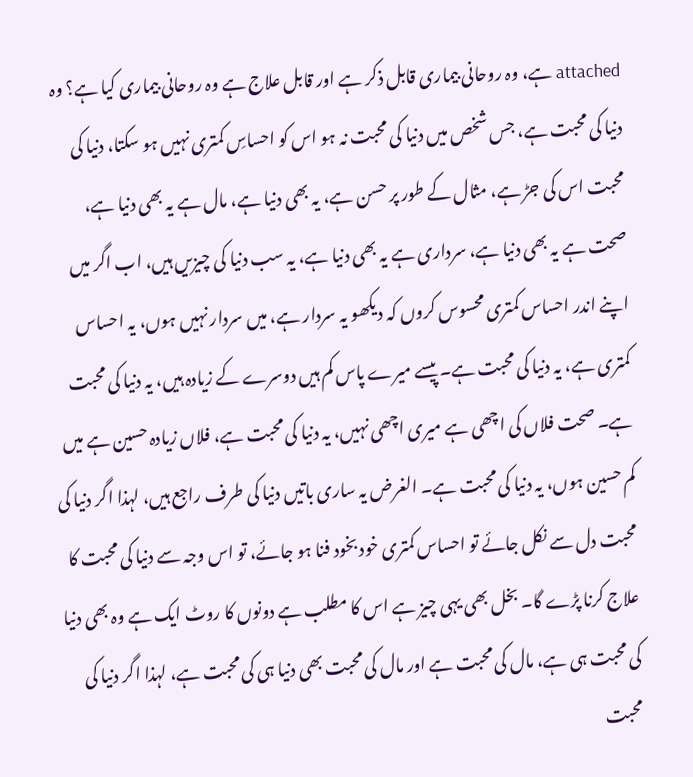attached ہے، وہ روحانی بیماری قابل ذکر ہے اور قابل علاج ہے وہ روحانی بیماری کیا ہے؟ وہ دنیا کی محبت ہے، جس شخص میں دنیا کی محبت نہ ہو اس کو احساسِ کمتری نہیں ہو سکتا، دنیا کی محبت اس کی جڑ ہے، مثال کے طور پر حسن ہے، یہ بھی دنیا ہے، مال ہے یہ بھی دنیا ہے، صحت ہے یہ بھی دنیا ہے، سرداری ہے یہ بھی دنیا ہے، یہ سب دنیا کی چیزیں ہیں، اب اگر میں اپنے اندر احساس کمتری محسوس کروں کہ دیکھو یہ سردار ہے، میں سردار نہیں ہوں، یہ احساس کمتری ہے، یہ دنیا کی محبت ہے۔ پیسے میرے پاس کم ہیں دوسرے کے زیادہ ہیں، یہ دنیا کی محبت ہے۔ صحت فلاں کی اچھی ہے میری اچھی نہیں، یہ دنیا کی محبت ہے، فلاں زیادہ حسین ہے میں کم حسین ہوں، یہ دنیا کی محبت ہے۔ الغرض یہ ساری باتیں دنیا کی طرف راجع ہیں، لہذا اگر دنیا کی محبت دل سے نکل جائے تو احساس کمتری خود بخود فنا ہو جائے، تو اس وجہ سے دنیا کی محبت کا علاج کرنا پڑے گا۔ بخل بھی یہی چیز ہے اس کا مطلب ہے دونوں کا روٹ ایک ہے وہ بھی دنیا کی محبت ہی ہے، مال کی محبت ہے اور مال کی محبت بھی دنیا ہی کی محبت ہے، لہذا اگر دنیا کی محبت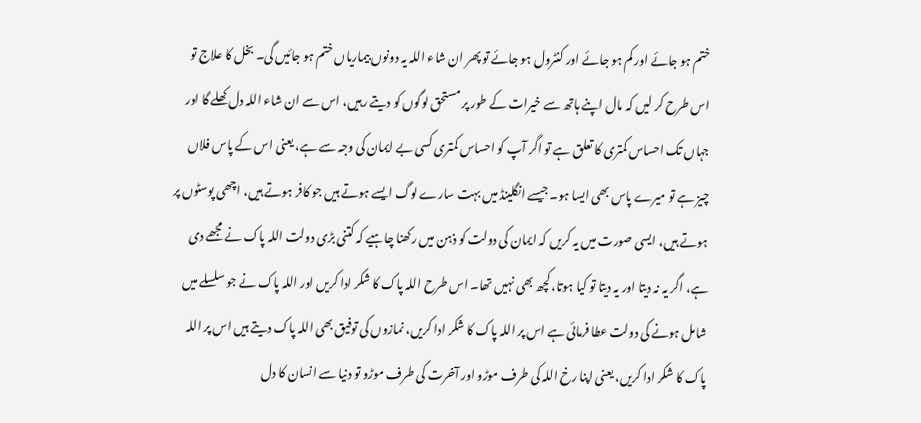ختم ہو جائے اور کم ہو جائے اور کنٹرول ہو جائے تو پھر ان شاء اللہ یہ دونوں بیماریاں ختم ہو جائیں گی۔ بخل کا علاج تو اس طرح کر لیں کہ مال اپنے ہاتھ سے خیرات کے طور پر مستحق لوگوں کو دیتے رہیں، اس سے ان شاء اللہ دل کھلے گا اور جہاں تک احساس کمتری کا تعلق ہے تو اگر آپ کو احساس کمتری کسی بے ایمان کی وجہ سے ہے، یعنی اس کے پاس فلاں چیز ہے تو میرے پاس بھی ایسا ہو۔ جیسے انگلینڈ میں بہت سارے لوگ ایسے ہوتے ہیں جو کافر ہوتے ہیں، اچھی پوسٹوں پر ہوتے ہیں، ایسی صورت میں یہ کریں کہ ایمان کی دولت کو ذہن میں رکھنا چاہیے کہ کتنی بڑی دولت اللہ پاک نے مجھے دی ہے، اگر یہ نہ دیتا اور یہ دیتا تو کیا ہوتا، کچھ بھی نہیں تھا۔ اس طرح اللہ پاک کا شکر ادا کریں اور اللہ پاک نے جو سلسلے میں شامل ہونے کی دولت عطا فرمائی ہے اس پر اللہ پاک کا شکر ادا کریں، نمازوں کی توفیق بھی اللہ پاک دیتے ہیں اس پر اللہ پاک کا شکر ادا کریں، یعنی اپنا رخ اللہ کی طرف موڑو اور آخرت کی طرف موڑو تو دنیا سے انسان کا دل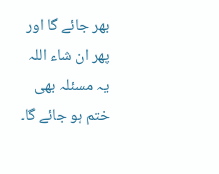بھر جائے گا اور پھر ان شاء اللہ یہ مسئلہ بھی ختم ہو جائے گا۔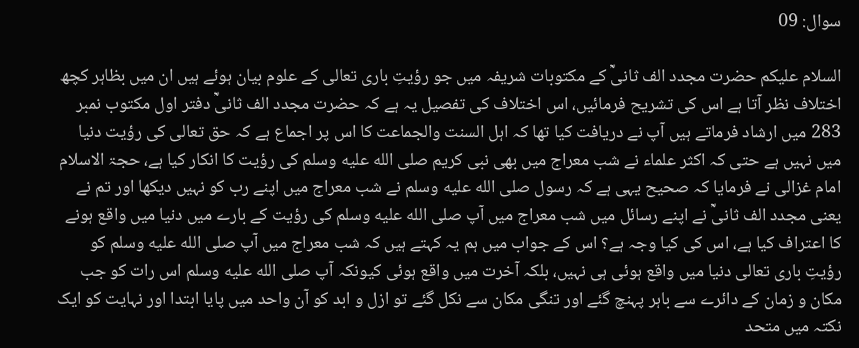سوال: 09

السلام علیکم حضرت مجدد الف ثانیؒ کے مکتوبات شریفہ میں جو رؤیتِ باری تعالی کے علوم بیان ہوئے ہیں ان میں بظاہر کچھ اختلاف نظر آتا ہے اس کی تشریح فرمائیں، اس اختلاف کی تفصیل یہ ہے کہ حضرت مجدد الف ثانیؒ دفتر اول مکتوب نمبر 283 میں ارشاد فرماتے ہیں آپ نے دریافت کیا تھا کہ اہل السنت والجماعت کا اس پر اجماع ہے کہ حق تعالی کی رؤیت دنیا میں نہیں ہے حتی کہ اکثر علماء نے شب معراج میں بھی نبی کریم صلى الله عليه وسلم کی رؤیت کا انکار کیا ہے، حجۃ الاسلام امام غزالی نے فرمایا کہ صحیح یہی ہے کہ رسول صلى الله عليه وسلم نے شب معراج میں اپنے رب کو نہیں دیکھا اور تم نے یعنی مجدد الف ثانیؒ نے اپنے رسائل میں شب معراج میں آپ صلى الله عليه وسلم کی رؤیت کے بارے میں دنیا میں واقع ہونے کا اعتراف کیا ہے، اس کی کیا وجہ ہے؟ اس کے جواب میں ہم یہ کہتے ہیں کہ شب معراج میں آپ صلى الله عليه وسلم کو رؤیتِ باری تعالی دنیا میں واقع ہوئی ہی نہیں، بلکہ آخرت میں واقع ہوئی کیونکہ آپ صلى الله عليه وسلم اس رات کو جب مکان و زمان کے دائرے سے باہر پہنچ گئے اور تنگی مکان سے نکل گئے تو ازل و ابد کو آن واحد میں پایا ابتدا اور نہایت کو ایک نکتہ میں متحد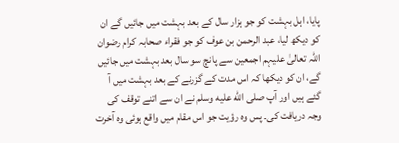پایا، اہل بہشت کو جو ہزار سال کے بعد بہشت میں جائیں گے ان کو دیکھ لیا، عبد الرحمن بن عوف کو جو فقراء صحابہ کرام رضوان اللہ تعالیٰ علیہم اجمعین سے پانچ سو سال بعد بہشت میں جائیں گے، ان کو دیکھا کہ اس مدت کے گزرنے کے بعد بہشت میں آ گئے ہیں اور آپ صلى الله عليه وسلم نے ان سے اتنے توقف کی وجہ دریافت کی۔ پس وہ رؤیت جو اس مقام میں واقع ہوئی وہ آخرت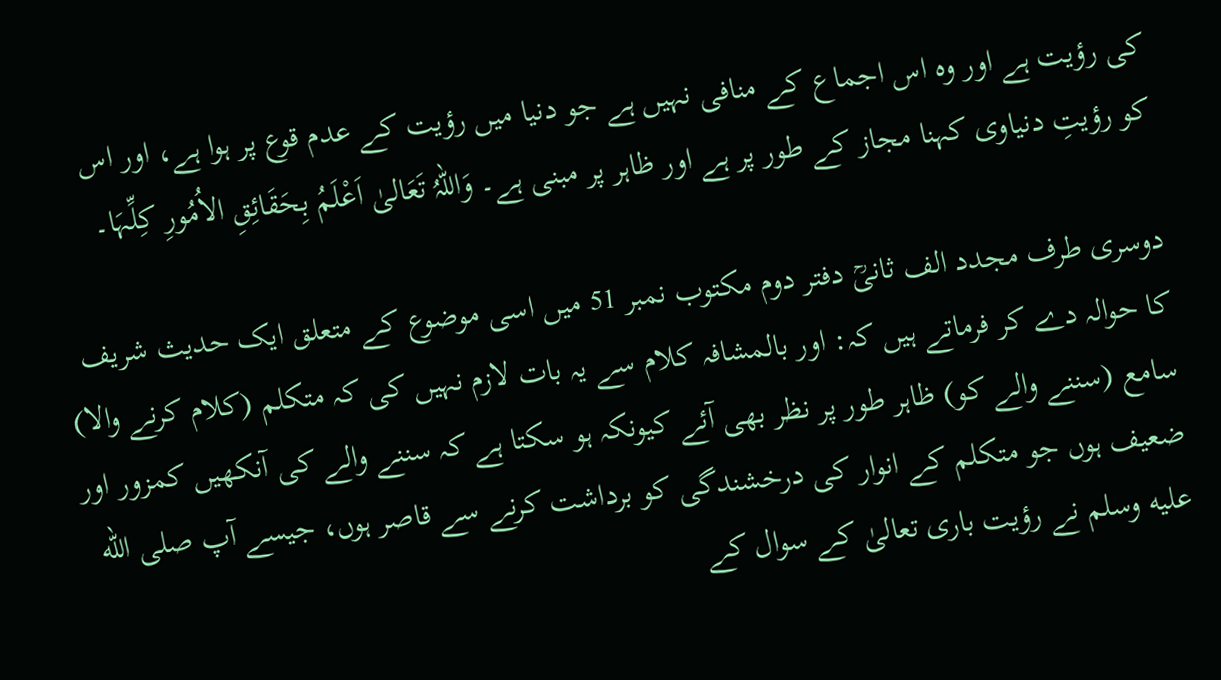کی رؤیت ہے اور وہ اس اجماع کے منافی نہیں ہے جو دنیا میں رؤیت کے عدم قوع پر ہوا ہے، اور اس کو رؤیتِ دنیاوی کہنا مجاز کے طور پر ہے اور ظاہر پر مبنی ہے۔ وَاللہُ تَعَالیٰ اَعْلَمُ بِحَقَائِقِ الاُمُورِ کِلِّہَا۔

دوسری طرف مجدد الف ثانیؒ دفتر دوم مکتوب نمبر 51 میں اسی موضوع کے متعلق ایک حدیث شریف کا حوالہ دے کر فرماتے ہیں کہ: اور بالمشافہ کلام سے یہ بات لازم نہیں کی کہ متکلم (کلام کرنے والا) سامع (سننے والے کو) ظاہر طور پر نظر بھی آئے کیونکہ ہو سکتا ہے کہ سننے والے کی آنکھیں کمزور اور ضعیف ہوں جو متکلم کے انوار کی درخشندگی کو برداشت کرنے سے قاصر ہوں، جیسے آپ صلى الله عليه وسلم نے رؤیت باری تعالیٰ کے سوال کے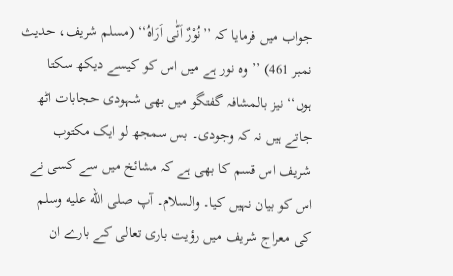جواب میں فرمایا کہ ’’نُوْرٌ اَنّٰی اَرَاہُ‘‘ (مسلم شریف، حدیث نمبر 461) ’’وہ نور ہے میں اس کو کیسے دیکھ سکتا ہوں‘‘ نیز بالمشافہ گفتگو میں بھی شہودی حجابات اٹھ جاتے ہیں نہ کہ وجودی۔ بس سمجھ لو ایک مکتوب شریف اس قسم کا بھی ہے کہ مشائخ میں سے کسی نے اس کو بیان نہیں کیا۔ والسلام۔ آپ صلى الله عليه وسلم کی معراج شریف میں رؤیت باری تعالی کے بارے ان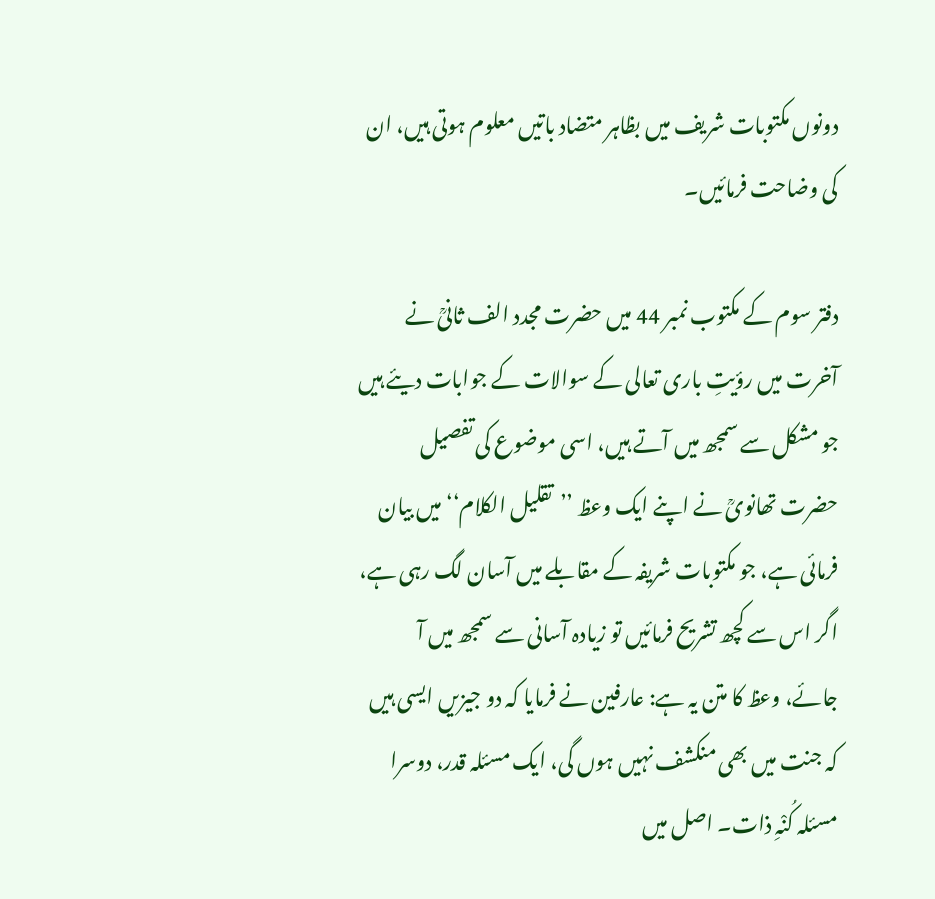دونوں مکتوبات شریف میں بظاہر متضاد باتیں معلوم ہوتی ہیں، ان کی وضاحت فرمائیں۔

دفتر سوم کے مکتوب نمبر 44 میں حضرت مجدد الف ثانیؒ نے آخرت میں رؤیتِ باری تعالی کے سوالات کے جوابات دیئے ہیں جو مشکل سے سمجھ میں آتے ہیں، اسی موضوع کی تفصیل حضرت تھانویؒ نے اپنے ایک وعظ ’’تقلیل الکلام‘‘ میں بیان فرمائی ہے، جو مکتوبات شریفہ کے مقابلے میں آسان لگ رہی ہے، اگر اس سے کچھ تشریح فرمائیں تو زیادہ آسانی سے سمجھ میں آ جائے، وعظ کا متن یہ ہے: عارفین نے فرمایا کہ دو جیزیں ایسی ہیں کہ جنت میں بھی منکشف نہیں ہوں گی، ایک مسئلہ قدر، دوسرا مسئلہ کُنْہِ ذات۔ اصل میں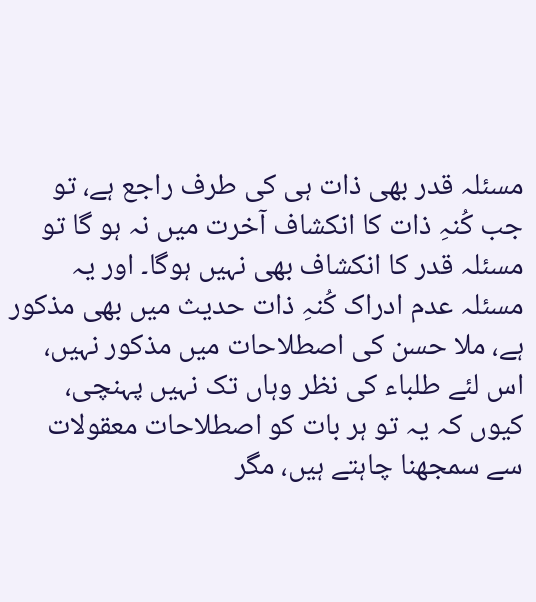مسئلہ قدر بھی ذات ہی کی طرف راجع ہے، تو جب کُنہِ ذات کا انکشاف آخرت میں نہ ہو گا تو مسئلہ قدر کا انکشاف بھی نہیں ہوگا۔ اور یہ مسئلہ عدم ادراک کُنہِ ذات حدیث میں بھی مذکور ہے، ملا حسن کی اصطلاحات میں مذکور نہیں، اس لئے طلباء کی نظر وہاں تک نہیں پہنچی، کیوں کہ یہ تو ہر بات کو اصطلاحات معقولات سے سمجھنا چاہتے ہیں، مگر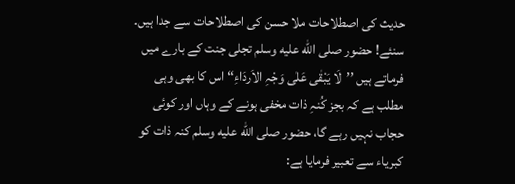حدیث کی اصطلاحات ملا حسن کی اصطلاحات سے جدا ہیں۔ سنئے! حضور صلى الله عليه وسلم تجلی جنت کے بارے میں فرماتے ہیں ’’لَا یَبْقٰی عَلٰی وَجْہِ الاَردَاءِ‘‘ اس کا بھی وہی مطلب ہے کہ بجز کُنہِ ذات مخفی ہونے کے وہاں اور کوئی حجاب نہیں رہے گا، حضور صلى الله عليه وسلم کنہ ذات کو کبریاء سے تعبیر فرمایا ہے: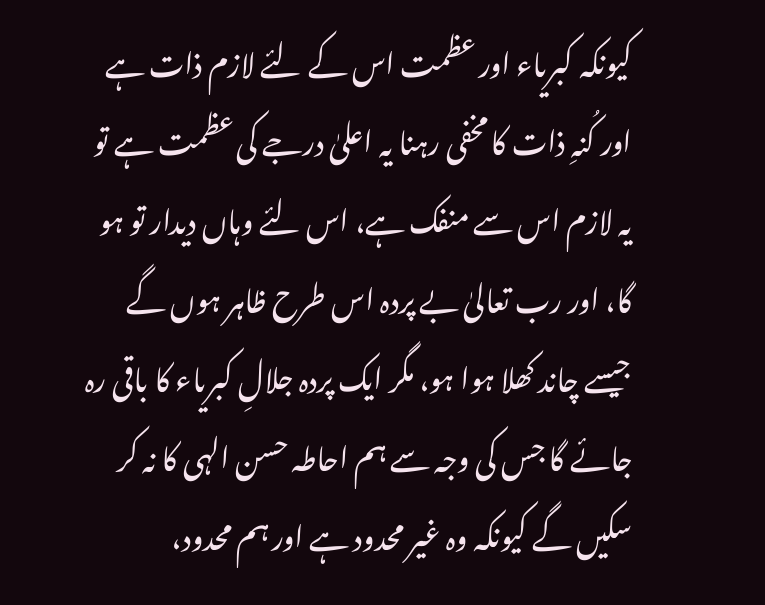کیونکہ کبریاء اور عظمت اس کے لئے لازم ذات ہے اور کُنہِ ذات کا مخفی رہنا یہ اعلیٰ درجے کی عظمت ہے تو یہ لازم اس سے منفک ہے، اس لئے وہاں دیدار تو ہو گا، اور رب تعالیٰ بے پردہ اس طرح ظاہر ہوں گے جیسے چاند کھلا ہوا ہو، مگر ایک پردہ جلالِ کبریاء کا باقی رہ جائے گا جس کی وجہ سے ہم احاطہ حسن الہی کا نہ کر سکیں گے کیونکہ وہ غیر محدود ہے اور ہم محدود،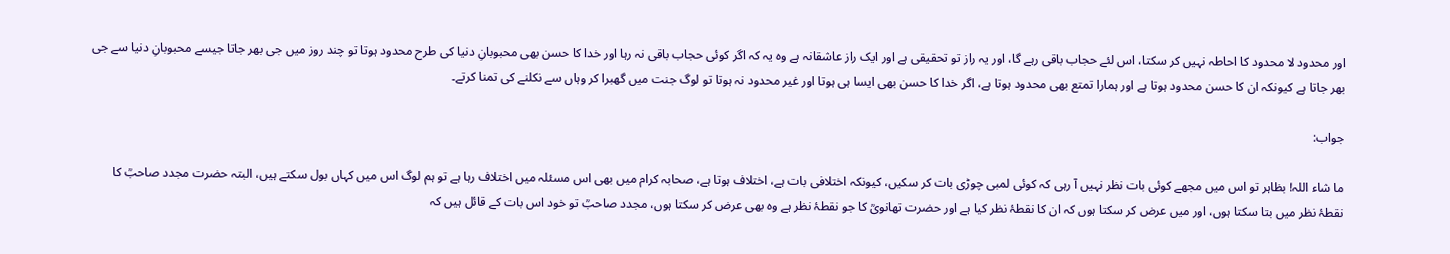اور محدود لا محدود کا احاطہ نہیں کر سکتا، اس لئے حجاب باقی رہے گا، اور یہ راز تو تحقیقی ہے اور ایک راز عاشقانہ ہے وہ یہ کہ اگر کوئی حجاب باقی نہ رہا اور خدا کا حسن بھی محبوبانِ دنیا کی طرح محدود ہوتا تو چند روز میں جی بھر جاتا جیسے محبوبانِ دنیا سے جی بھر جاتا ہے کیونکہ ان کا حسن محدود ہوتا ہے اور ہمارا تمتع بھی محدود ہوتا ہے، اگر خدا کا حسن بھی ایسا ہی ہوتا اور غیر محدود نہ ہوتا تو لوگ جنت میں گھبرا کر وہاں سے نکلنے کی تمنا کرتے۔

جواب:

ما شاء اللہ! بظاہر تو اس میں مجھے کوئی بات نظر نہیں آ رہی کہ کوئی لمبی چوڑی بات کر سکیں، کیونکہ اختلافی بات ہے، اختلاف ہوتا ہے، صحابہ کرام میں بھی اس مسئلہ میں اختلاف رہا ہے تو ہم لوگ اس میں کہاں بول سکتے ہیں، البتہ حضرت مجدد صاحبؒ کا نقطۂ نظر میں بتا سکتا ہوں، اور میں عرض کر سکتا ہوں کہ ان کا نقطۂ نظر کیا ہے اور حضرت تھانویؒ کا جو نقطۂ نظر ہے وہ بھی عرض کر سکتا ہوں، مجدد صاحبؒ تو خود اس بات کے قائل ہیں کہ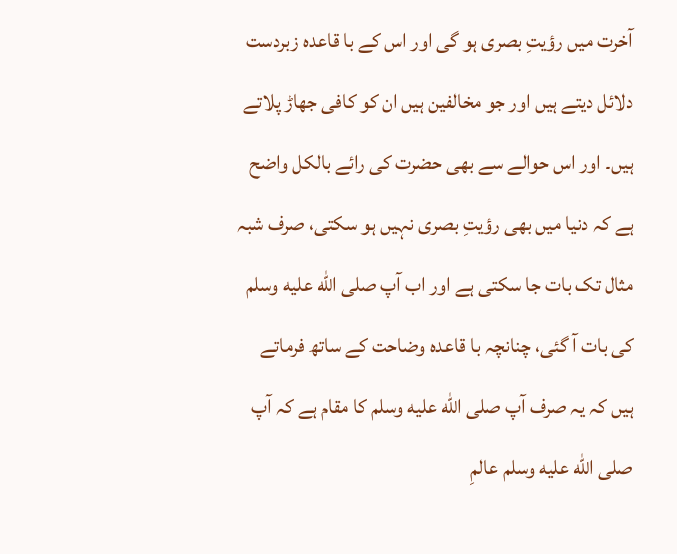آخرت میں رؤیتِ بصری ہو گی اور اس کے با قاعدہ زبردست دلائل دیتے ہیں اور جو مخالفین ہیں ان کو کافی جھاڑ پلاتے ہیں۔ اور اس حوالے سے بھی حضرت کی رائے بالکل واضح ہے کہ دنیا میں بھی رؤیتِ بصری نہیں ہو سکتی، صرف شبہ مثال تک بات جا سکتی ہے اور اب آپ صلى الله عليه وسلم کی بات آ گئی، چنانچہ با قاعدہ وضاحت کے ساتھ فرماتے ہیں کہ یہ صرف آپ صلى الله عليه وسلم کا مقام ہے کہ آپ صلى الله عليه وسلم عالمِ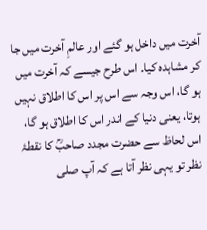آخرت میں داخل ہو گئے اور عالمِ آخرت میں جا کر مشاہدہ کیا۔ اس طرح جیسے کہ آخرت میں ہو گا، اس وجہ سے اس پر اس کا اطلاق نہیں ہوتا، یعنی دنیا کے اندر اس کا اطلاق ہو گا، اس لحاظ سے حضرت مجدد صاحبؒ کا نقطۂ نظر تو یہی نظر آتا ہے کہ آپ صلى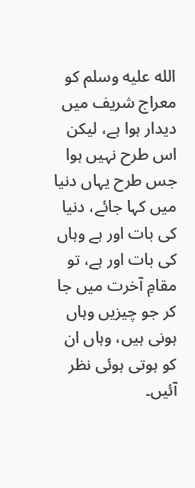الله عليه وسلم کو معراج شریف میں دیدار ہوا ہے، لیکن اس طرح نہیں ہوا جس طرح یہاں دنیا میں کہا جائے، دنیا کی بات اور ہے وہاں کی بات اور ہے، تو مقامِ آخرت میں جا کر جو چیزیں وہاں ہونی ہیں، وہاں ان کو ہوتی ہوئی نظر آئیں۔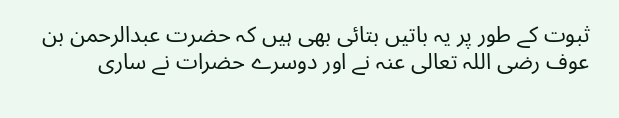ثبوت کے طور پر یہ باتیں بتائی بھی ہیں کہ حضرت عبدالرحمن بن عوف رضی اللہ تعالی عنہ نے اور دوسرے حضرات نے ساری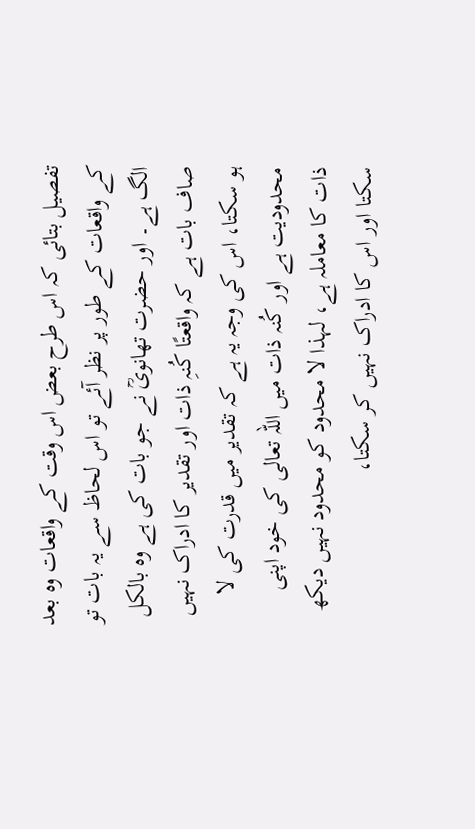تفصیل بتائی کہ اس طرح بعض اس وقت کے واقعات وہ بعد کے واقعات کے طور پر نظر آئے تو اس لحاظ سے یہ بات تو الگ ہے۔ اور حضرت تھانویؒ نے جو بات کی ہے وہ بالکل صاف بات ہے کہ واقعتًا کُنہِ ذات اور تقدیر کا ادراک نہیں ہو سکتا، اس کی وجہ یہ ہے کہ تقدیر میں قدرت کی لا محدودیت ہے اور کُنہ ذات میں اللہ تعالی کی خود اپنی ذات کا معاملہ ہے، لہذا لا محدود کو محدود نہیں دیکھ سکتا اور اس کا ادراک نہیں کر سکتا،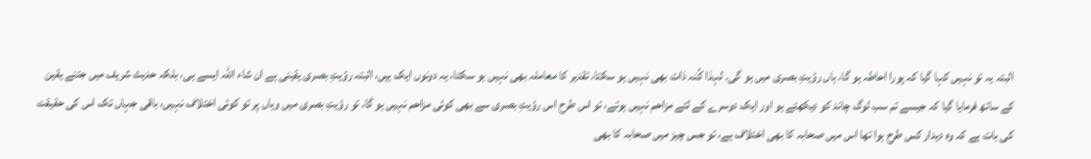البتہ یہ تو نہیں کہا گیا کہ پورا احاطہ ہو گا، ہاں رؤیتِ بصری میں ہو گی۔ لہذا کُنہ ذات بھی نہیں ہو سکتا، تقدیر کا معاملہ بھی نہیں ہو سکتا، یہ دونوں ایک ہیں، البتہ رؤیتِ بصری یقینی ہے ان شاء اللہ ایسے ہی، بلکہ حدیث شریف میں جتنے یقین کے ساتھ فرمایا گیا کہ جیسے تم سب لوگ چاند کو دیکھتے ہو اور ایک دوسرے کے لئے مزاحم نہیں ہوتے، تو اس طرح اس رؤیتِ بصری سے بھی کوئی مزاحم نہیں ہو گا، تو رؤیتِ بصری میں وہاں پر تو کوئی اختلاف نہیں، باقی جہاں تک اس کی حقیقت کی بات ہے کہ وہ دیدار کس طرح ہوا تھا اس میں صحابہ کا بھی اختلاف ہے، تو جس چیز میں صحابہ کا بھی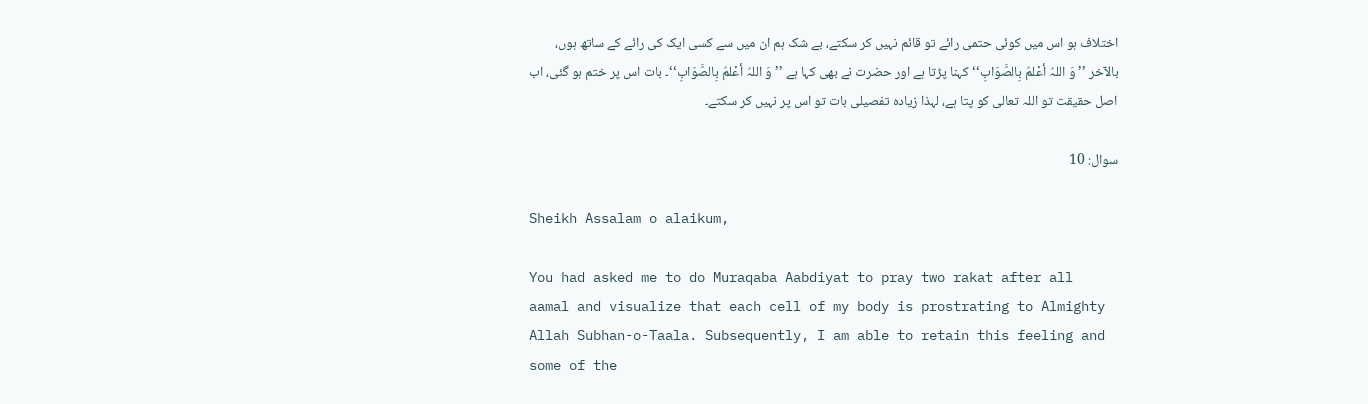اختلاف ہو اس میں کوئی حتمی رائے تو قائم نہیں کر سکتے، بے شک ہم ان میں سے کسی ایک کی رائے کے ساتھ ہوں، بالآخر ’’وَ اللہُ أعْلمُ بِالصَّوَابِ‘‘ کہنا پڑتا ہے اور حضرت نے بھی کہا ہے ’’وَ اللہُ أعْلمُ بِالصَّوَابِ‘‘۔ بات اس پر ختم ہو گئی، اب اصل حقیقت تو اللہ تعالی کو پتا ہے، لہذا زیادہ تفصیلی بات تو اس پر نہیں کر سکتے۔

سوال: 10

Sheikh Assalam o alaikum,

You had asked me to do Muraqaba Aabdiyat to pray two rakat after all aamal and visualize that each cell of my body is prostrating to Almighty Allah Subhan-o-Taala. Subsequently, I am able to retain this feeling and some of the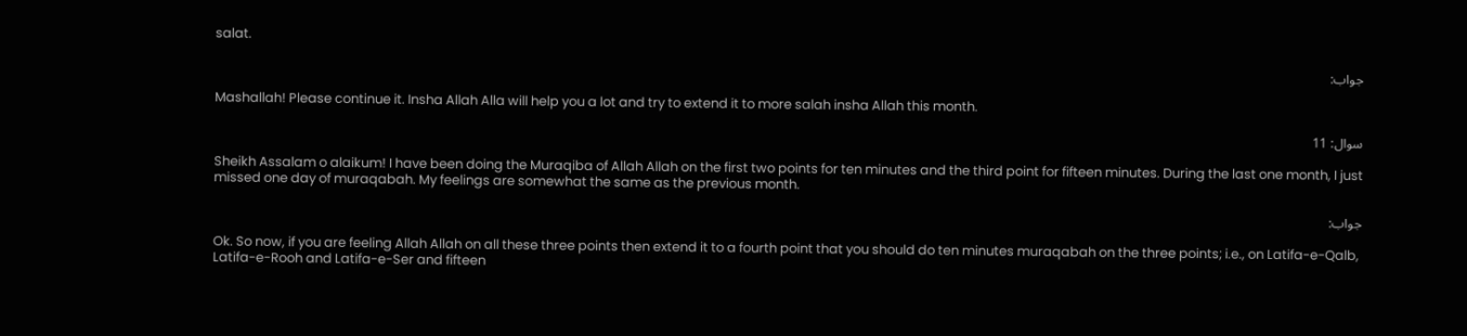salat.

جواب:

Mashallah! Please continue it. Insha Allah Alla will help you a lot and try to extend it to more salah insha Allah this month.

سوال: 11

Sheikh Assalam o alaikum! I have been doing the Muraqiba of Allah Allah on the first two points for ten minutes and the third point for fifteen minutes. During the last one month, I just missed one day of muraqabah. My feelings are somewhat the same as the previous month.

جواب:

Ok. So now, if you are feeling Allah Allah on all these three points then extend it to a fourth point that you should do ten minutes muraqabah on the three points; i.e., on Latifa-e-Qalb, Latifa-e-Rooh and Latifa-e-Ser and fifteen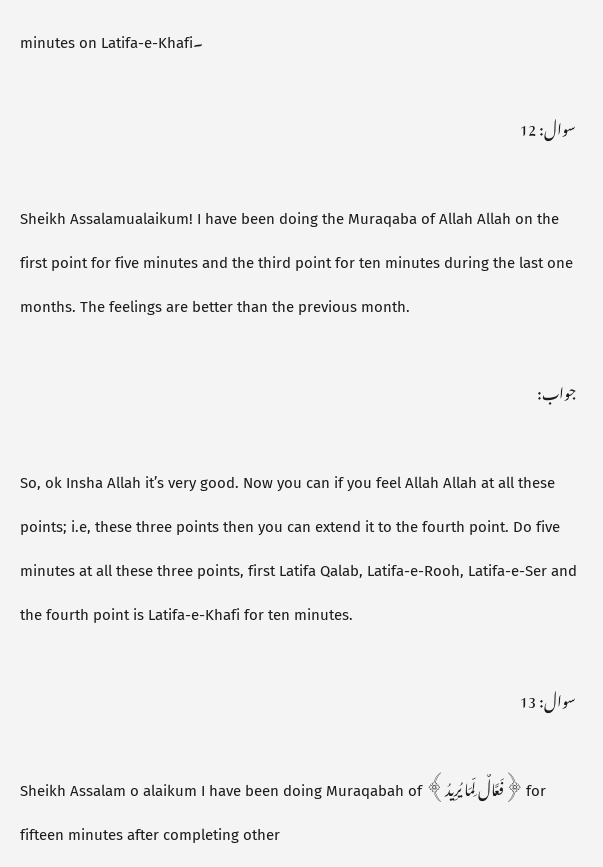minutes on Latifa-e-Khafi۔

سوال: 12

Sheikh Assalamualaikum! I have been doing the Muraqaba of Allah Allah on the first point for five minutes and the third point for ten minutes during the last one months. The feelings are better than the previous month.

جواب:

So, ok Insha Allah it’s very good. Now you can if you feel Allah Allah at all these points; i.e, these three points then you can extend it to the fourth point. Do five minutes at all these three points, first Latifa Qalab, Latifa-e-Rooh, Latifa-e-Ser and the fourth point is Latifa-e-Khafi for ten minutes.

سوال: 13

Sheikh Assalam o alaikum I have been doing Muraqabah of ﴾فَعَّالٌ لِّمَا يُرِيدُ﴿ for fifteen minutes after completing other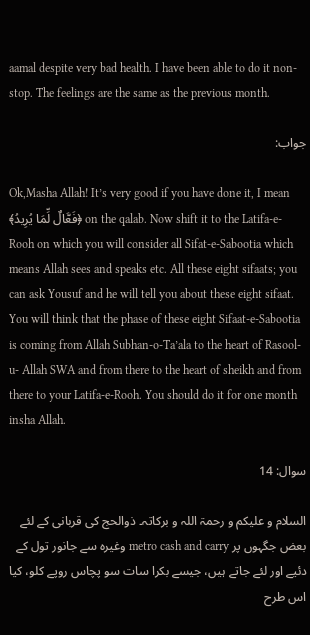aamal despite very bad health. I have been able to do it non-stop. The feelings are the same as the previous month.

جواب:

Ok,Masha Allah! It’s very good if you have done it, I mean ﴾فَعَّالٌ لِّمَا يُرِيدُ﴿ on the qalab. Now shift it to the Latifa-e-Rooh on which you will consider all Sifat-e-Sabootia which means Allah sees and speaks etc. All these eight sifaats; you can ask Yousuf and he will tell you about these eight sifaat. You will think that the phase of these eight Sifaat-e-Sabootia is coming from Allah Subhan-o-Ta’ala to the heart of Rasool-u- Allah SWA and from there to the heart of sheikh and from there to your Latifa-e-Rooh. You should do it for one month insha Allah.

سوال: 14

السلام و علیکم و رحمۃ اللہ و برکاتہ۔ ذوالحج کی قربانی کے لئے بعض جگہوں پر metro cash and carry وغیره سے جانور تول کے دئیے اور لئے جاتے ہیں، جیسے بکرا سات سو پچاس روپے کلو، کیا اس طرح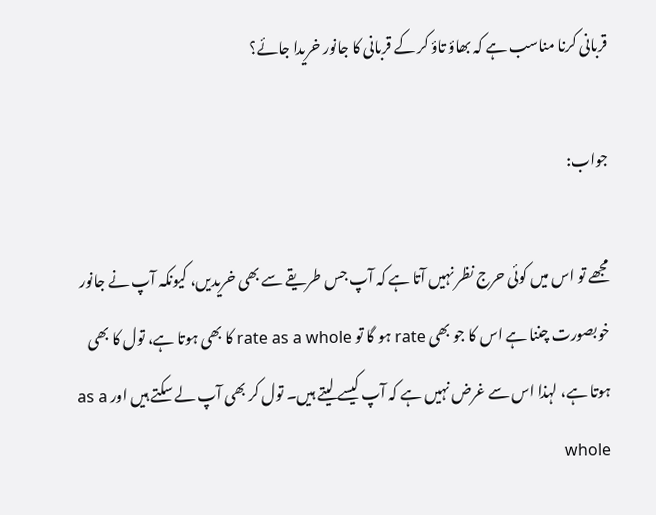قربانی کرنا مناسب ہے کہ بھاؤ تاؤ کر کے قربانی کا جانور خریدا جائے؟

جواب:

مجھے تو اس میں کوئی حرج نظر نہیں آتا ہے کہ آپ جس طریقے سے بھی خریدیں، کیونکہ آپ نے جانور خوبصورت چننا ہے اس کا جو بھی rate ہو گا تو rate as a whole کا بھی ہوتا ہے، تول کا بھی ہوتا ہے، لہذا اس سے غرض نہیں ہے کہ آپ کیسے لیتے ہیں۔ تول کر بھی آپ لے سکتے ہیں اور as a whole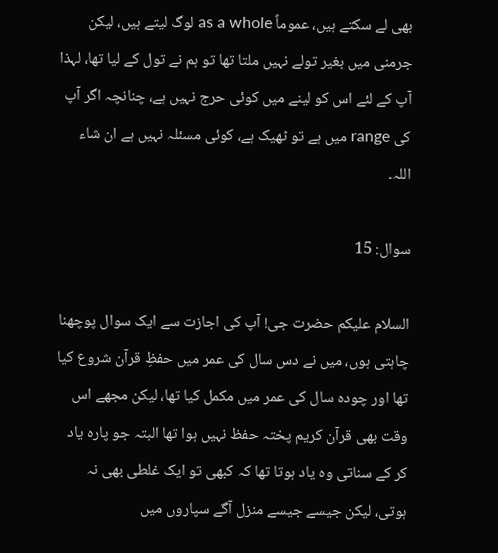بھی لے سکتے ہیں، عموماً as a whole لوگ لیتے ہیں، لیکن جرمنی میں بغیر تولے نہیں ملتا تھا تو ہم نے تول کے لیا تھا، لہذا آپ کے لئے اس کو لینے میں کوئی حرج نہیں ہے، چنانچہ اگر آپ کی range میں ہے تو ٹھیک ہے، کوئی مسئلہ نہیں ہے ان شاء اللہ۔

سوال: 15

السلام علیکم حضرت جی! آپ کی اجازت سے ایک سوال پوچھنا چاہتی ہوں، میں نے دس سال کی عمر میں حفظِ قرآن شروع کیا تھا اور چودہ سال کی عمر میں مکمل کیا تھا، لیکن مجھے اس وقت بھی قرآن کریم پختہ حفظ نہیں ہوا تھا البتہ جو پارہ یاد کر کے سناتی وہ یاد ہوتا تھا کہ کبھی تو ایک غلطی بھی نہ ہوتی، لیکن جیسے جیسے منزل آگے سپاروں میں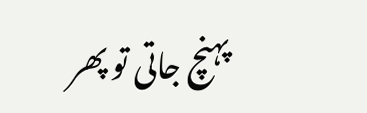پہنچ جاتی تو پھر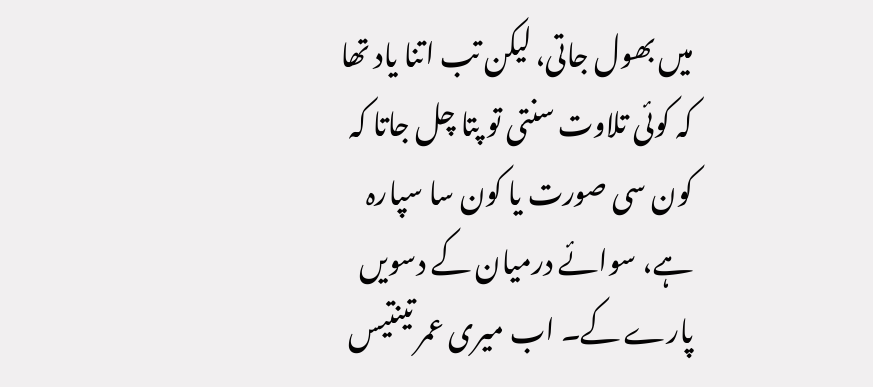میں بھول جاتی، لیکن تب اتنا یاد تھا کہ کوئی تلاوت سنتی تو پتا چل جاتا کہ کون سی صورت یا کون سا سپارہ ہے، سوائے درمیان کے دسویں پارے کے۔ اب میری عمر تینتیس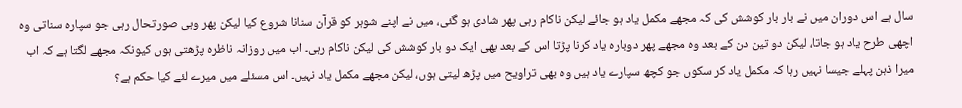سال ہے اس دوران میں نے بار بار کوشش کی کہ مجھے مکمل یاد ہو جائے لیکن ناکام رہی پھر شادی ہو گئی، میں نے اپنے شوہر کو قرآن سنانا شروع کیا لیکن پھر وہی صورتحال رہی جو سپارہ سناتی وہ اچھی طرح یاد ہو جاتا، لیکن دو تین دن کے بعد وہ مجھے پھر دوبارہ یاد کرنا پڑتا اس کے بعد بھی ایک دو بار کوشش کی لیکن ناکام رہی۔ اب میں روزانہ ناظرہ پڑھتی ہوں کیونکہ مجھے لگتا ہے کہ اب میرا ذہن پہلے جیسا نہیں رہا کہ مکمل یاد کر سکوں جو کچھ سپارے یاد ہیں وہ بھی تراویح میں پڑھ لیتی ہوں، لیکن مجھے مکمل یاد نہیں۔ اس مسئلے میں میرے لئے کیا حکم ہے؟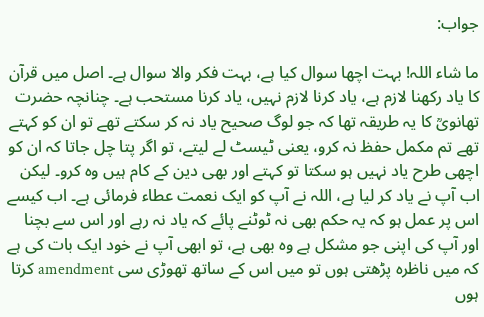جواب:

ما شاء اللہ! بہت اچھا سوال کیا ہے، بہت فکر والا سوال ہے۔ اصل میں قرآن کا یاد رکھنا لازم ہے، یاد کرنا لازم نہیں، یاد کرنا مستحب ہے۔ چنانچہ حضرت تھانویؒ کا یہ طریقہ تھا کہ جو لوگ صحیح یاد نہ کر سکتے تھے تو ان کو کہتے تھے تم مکمل حفظ نہ کرو، یعنی ٹیسٹ لے لیتے، تو اگر پتا چل جاتا کہ ان کو اچھی طرح یاد نہیں ہو سکتا تو کہتے اور بھی دین کے کام ہیں وہ کرو۔ لیکن اب آپ نے یاد کر لیا ہے، اللہ نے آپ کو ایک نعمت عطاء فرمائی ہے۔ اب کیسے اس پر عمل ہو کہ یہ حکم بھی نہ ٹوٹنے پائے کہ یاد نہ رہے اور اس سے بچنا اور آپ کی اپنی جو مشکل ہے وہ بھی ہے، تو ابھی آپ نے خود ایک بات کی ہے کہ میں ناظرہ پڑھتی ہوں تو میں اس کے ساتھ تھوڑی سی amendment کرتا ہوں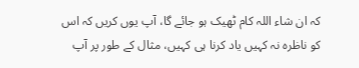کہ ان شاء اللہ کام ٹھیک ہو جائے گا، آپ یوں کریں کہ اس کو ناظرہ نہ کہیں یاد کرنا ہی کہیں، مثال کے طور پر آپ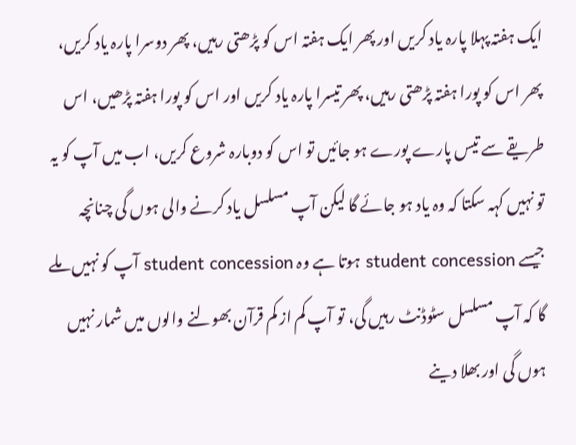ایک ہفتہ پہلا پارہ یاد کریں اور پھر ایک ہفتہ اس کو پڑھتی رہیں، پھر دوسرا پارہ یاد کریں، پھر اس کو پورا ہفتہ پڑھتی رہیں، پھر تیسرا پارہ یاد کریں اور اس کو پورا ہفتہ پڑھیں، اس طریقے سے تیس پارے پورے ہو جائیں تو اس کو دوبارہ شروع کریں، اب میں آپ کو یہ تو نہیں کہہ سکتا کہ وہ یاد ہو جائے گا لیکن آپ مسلسل یاد کرنے والی ہوں گی چنانچہ جیسے student concession ہوتا ہے وہ student concession آپ کو نہیں ملے گا کہ آپ مسلسل سٹوڈنٹ رہیں گی، تو آپ کم از کم قرآن بھولنے والوں میں شمار نہیں ہوں گی اور بھلا دینے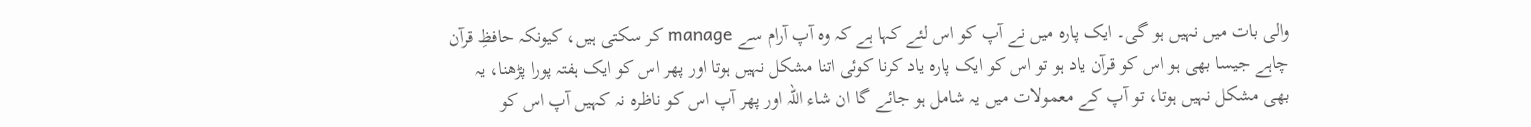والی بات میں نہیں ہو گی۔ ایک پارہ میں نے آپ کو اس لئے کہا ہے کہ وہ آپ آرام سے manage کر سکتی ہیں، کیونکہ حافظِ قرآن چاہے جیسا بھی ہو اس کو قرآن یاد ہو تو اس کو ایک پارہ یاد کرنا کوئی اتنا مشکل نہیں ہوتا اور پھر اس کو ایک ہفتہ پورا پڑھنا، یہ بھی مشکل نہیں ہوتا، تو آپ کے معمولات میں یہ شامل ہو جائے گا ان شاء اللہ اور پھر آپ اس کو ناظرہ نہ کہیں آپ اس کو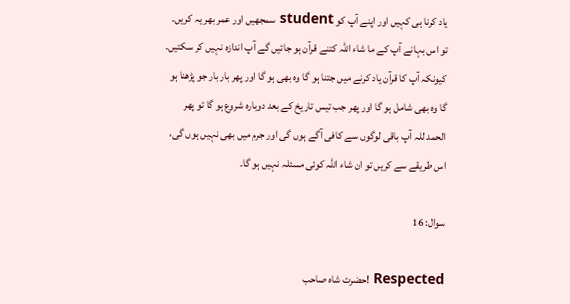یاد کرنا ہی کہیں اور اپنے آپ کو student سمجھیں اور عمر بھر یہ کریں۔ تو اس بہانے آپ کے ما شاء اللہ کتنے قرآن ہو جائیں گے آپ اندازہ نہیں کر سکتیں۔ کیونکہ آپ کا قرآن یاد کرنے میں جتنا ہو گا وہ بھی ہو گا اور پھر بار بار جو پڑھنا ہو گا وہ بھی شامل ہو گا اور پھر جب تیس تاریخ کے بعد دوبارہ شروع ہو گا تو پھر الحمد للہ آپ باقی لوگوں سے کافی آگے ہوں گی اور جرم میں بھی نہیں ہوں گی، اس طریقے سے کریں تو ان شاء اللہ کوئی مسئلہ نہیں ہو گا۔

سوال: 16

Respected !حضرت شاہ صاحب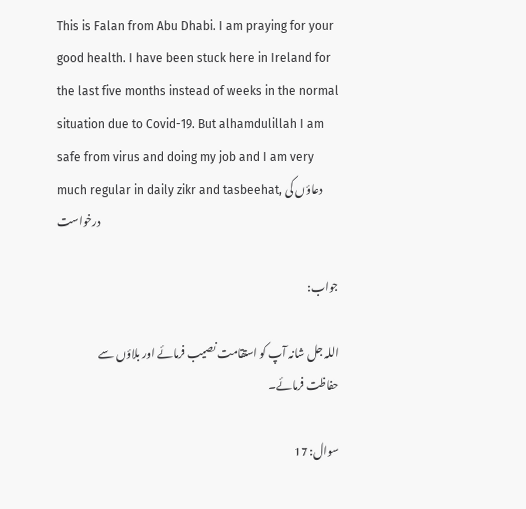This is Falan from Abu Dhabi. I am praying for your good health. I have been stuck here in Ireland for the last five months instead of weeks in the normal situation due to Covid-19. But alhamdulillah I am safe from virus and doing my job and I am very much regular in daily zikr and tasbeehat, دعاؤں کی درخواست

جواب:

اللہ جل شانہ آپ کو استقامت نصیب فرمائے اور بلاؤں سے حفاظت فرمائے۔

سوال: 17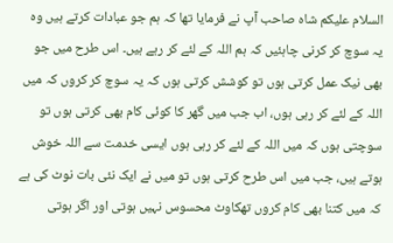السلام علیکم شاہ صاحب آپ نے فرمایا تھا کہ ہم جو عبادات کرتے ہیں وہ یہ سوچ کر کرنی چاہئیں کہ ہم اللہ کے لئے کر رہے ہیں۔ اس طرح میں جو بھی نیک عمل کرتی ہوں تو کوشش کرتی ہوں کہ یہ سوچ کر کروں کہ میں اللہ کے لئے کر رہی ہوں، اب جب میں گھر کا کوئی کام بھی کرتی ہوں تو سوچتی ہوں کہ میں اللہ کے لئے کر رہی ہوں ایسی خدمت سے اللہ خوش ہوتے ہیں، جب میں اس طرح کرتی ہوں تو میں نے ایک نئی بات نوٹ کی ہے کہ میں کتنا بھی کام کروں تھکاوٹ محسوس نہیں ہوتی اور اگر ہوتی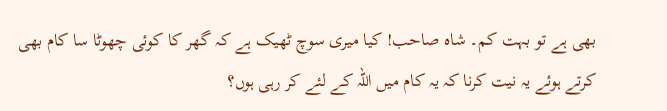بھی ہے تو بہت کم۔ شاہ صاحب! کیا میری سوچ ٹھیک ہے کہ گھر کا کوئی چھوٹا سا کام بھی کرتے ہوئے یہ نیت کرنا کہ یہ کام میں اللہ کے لئے کر رہی ہوں؟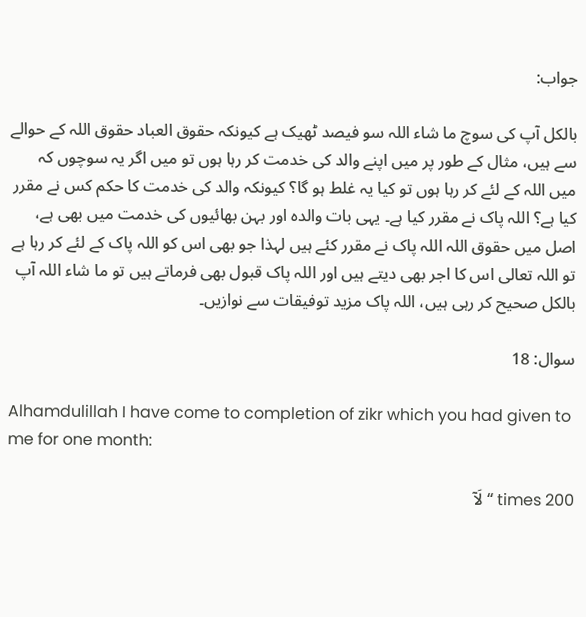جواب:

بالکل آپ کی سوچ ما شاء اللہ سو فیصد ٹھیک ہے کیونکہ حقوق العباد حقوق اللہ کے حوالے سے ہیں، مثال کے طور پر میں اپنے والد کی خدمت کر رہا ہوں تو میں اگر یہ سوچوں کہ میں اللہ کے لئے کر رہا ہوں تو کیا یہ غلط ہو گا؟ کیونکہ والد کی خدمت کا حکم کس نے مقرر کیا ہے؟ اللہ پاک نے مقرر کیا ہے۔ یہی بات والدہ اور بہن بھائیوں کی خدمت میں بھی ہے، اصل میں حقوق اللہ اللہ پاک نے مقرر کئے ہیں لہذا جو بھی اس کو اللہ پاک کے لئے کر رہا ہے تو اللہ تعالی اس کا اجر بھی دیتے ہیں اور اللہ پاک قبول بھی فرماتے ہیں تو ما شاء اللہ آپ بالکل صحیح کر رہی ہیں، اللہ پاک مزید توفیقات سے نوازیں۔

سوال: 18

Alhamdulillah I have come to completion of zikr which you had given to me for one month:

200 times ‘‘لَآ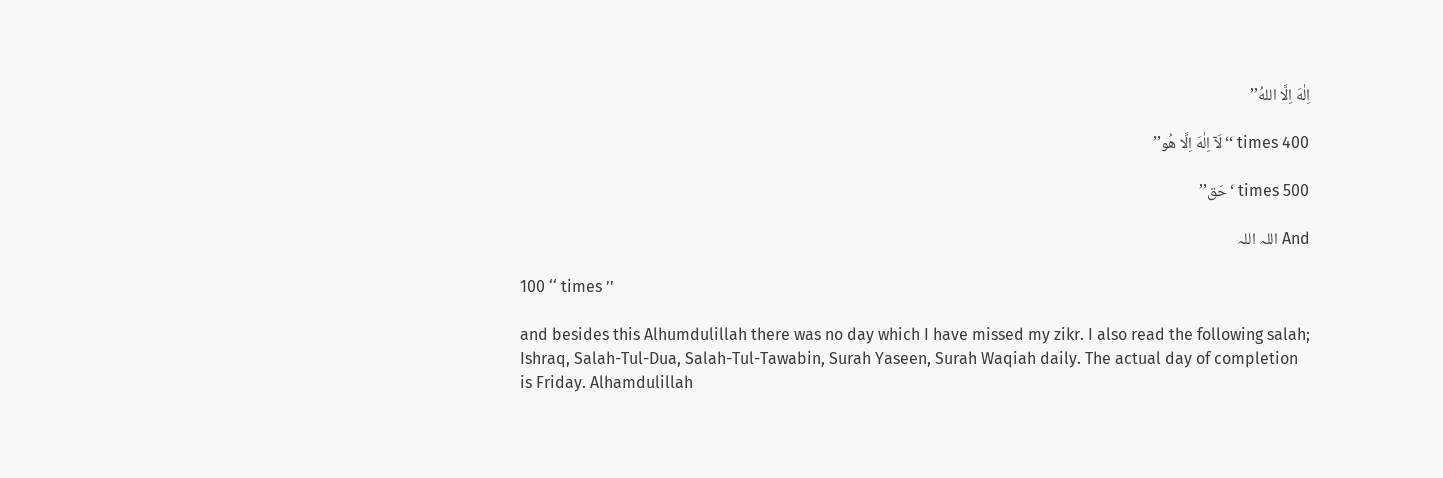اِلٰهَ اِلَّا اللهُ’’

400 times ‘‘لَآ اِلٰهَ اِلَّا ھُو’’

500 times ‘حَق’’

And اللہ اللہ

100 ‘‘ times ’’

and besides this Alhumdulillah there was no day which I have missed my zikr. I also read the following salah; Ishraq, Salah-Tul-Dua, Salah-Tul-Tawabin, Surah Yaseen, Surah Waqiah daily. The actual day of completion is Friday. Alhamdulillah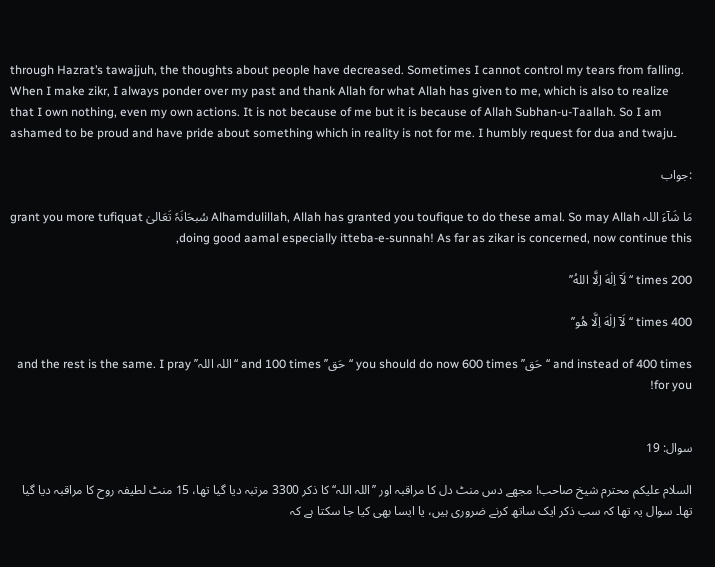through Hazrat’s tawajjuh, the thoughts about people have decreased. Sometimes I cannot control my tears from falling. When I make zikr, I always ponder over my past and thank Allah for what Allah has given to me, which is also to realize that I own nothing, even my own actions. It is not because of me but it is because of Allah Subhan-u-Taallah. So I am ashamed to be proud and have pride about something which in reality is not for me. I humbly request for dua and twaju۔

:جواب

مَا شَآءَ اللہ Alhamdulillah, Allah has granted you toufique to do these amal. So may Allah سُبحَانَہٗ تَعَالیٰ grant you more tufiquat doing good aamal especially itteba-e-sunnah! As far as zikar is concerned, now continue this,

200 times ‘‘لَآ اِلٰهَ اِلَّا اللهُ’’

400 times ‘‘لَآ اِلٰهَ اِلَّا ھُو’’

and instead of 400 times ‘‘حَق’’ you should do now 600 times ‘‘حَق’’ and 100 times ‘‘اللہ اللہ’’ and the rest is the same. I pray for you!


سوال: 19

السلام علیکم محترم شیخ صاحب! مجھے دس منٹ دل کا مراقبہ اور ’’اللہ اللہ‘‘ کا ذکر 3300 مرتبہ دیا گیا تھا، 15 منٹ لطیفہ روح کا مراقبہ دیا گیا تھا۔ سوال یہ تھا کہ سب ذکر ایک ساتھ کرنے ضروری ہیں، یا ایسا بھی کیا جا سکتا ہے کہ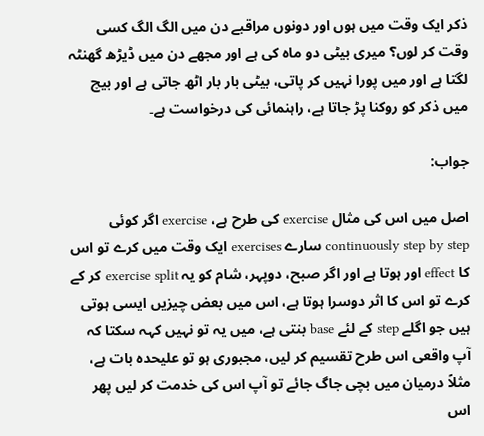ذکر ایک وقت میں ہوں اور دونوں مراقبے دن میں الگ الگ کسی وقت کر لوں؟ میری بیٹی دو ماہ کی ہے اور مجھے دن میں ڈیڑھ گھنٹہ لگتا ہے اور میں پورا نہیں کر پاتی، بیٹی بار بار اٹھ جاتی ہے اور بیچ میں ذکر کو روکنا پڑ جاتا ہے، راہنمائی کی درخواست ہے۔

جواب:

اصل میں اس کی مثال exercise کی طرح ہے، exercise اگر کوئی continuously step by step سارے exercises ایک وقت میں کرے تو اس کا effect اور ہوتا ہے اور اگر صبح، دوپہر، شام کو یہ exercise split کر کے کرے تو اس کا اثر دوسرا ہوتا ہے، اس میں بعض چیزیں ایسی ہوتی ہیں جو اگلے step کے لئے base بنتی ہے، میں یہ تو نہیں کہہ سکتا کہ آپ واقعی اس طرح تقسیم کر لیں، مجبوری ہو تو علیحدہ بات ہے، مثلاً درمیان میں بچی جاگ جائے تو آپ اس کی خدمت کر لیں پھر اس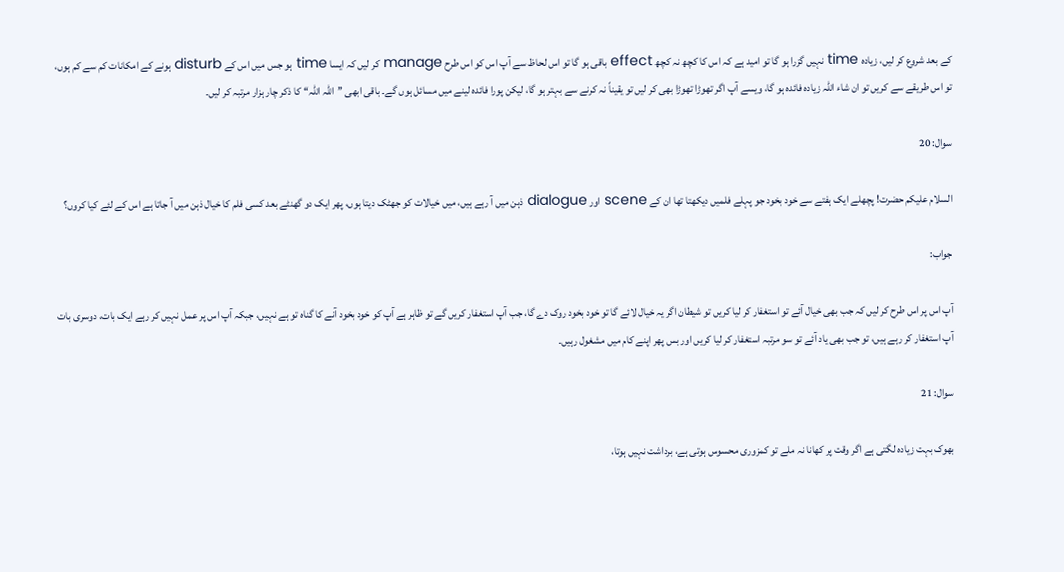کے بعد شروع کر لیں، زیادہ time نہیں گزرا ہو گا تو امید ہے کہ اس کا کچھ نہ کچھ effect باقی ہو گا تو اس لحاظ سے آپ اس کو اس طرح manage کر لیں کہ ایسا time ہو جس میں اس کے disturb ہونے کے امکانات کم سے کم ہوں، تو اس طریقے سے کریں تو ان شاء اللہ زیادہ فائدہ ہو گا، ویسے آپ اگر تھوڑا تھوڑا بھی کر لیں تو یقیناً نہ کرنے سے بہتر ہو گا، لیکن پورا فائدہ لینے میں مسائل ہوں گے۔ باقی ابھی ’’اللہ اللہ‘‘ کا ذکر چار ہزار مرتبہ کر لیں۔

سوال: 20

السلام علیکم حضرت! پچھلے ایک ہفتے سے خود بخود جو پہلے فلمیں دیکھتا تھا ان کے scene اور dialogue ذہن میں آ رہے ہیں، میں خیالات کو جھٹک دیتا ہوں، پھر ایک دو گھنٹے بعد کسی فلم کا خیال ذہن میں آ جاتا ہے اس کے لئے کیا کروں؟

جواب:

آپ اس پر اس طرح کر لیں کہ جب بھی خیال آئے تو استغفار کر لیا کریں تو شیطان اگر یہ خیال لائے گا تو خود بخود روک دے گا، جب آپ استغفار کریں گے تو ظاہر ہے آپ کو خود بخود آنے کا گناہ تو ہے نہیں، جبکہ آپ اس پر عمل نہیں کر رہے ایک بات، دوسری بات آپ استغفار کر رہے ہیں، تو جب بھی یاد آئے تو سو مرتبہ استغفار کر لیا کریں اور بس پھر اپنے کام میں مشغول رہیں۔

سوال: 21

بھوک بہت زیادہ لگتی ہے اگر وقت پر کھانا نہ ملے تو کمزوری محسوس ہوتی ہے، برداشت نہیں ہوتا،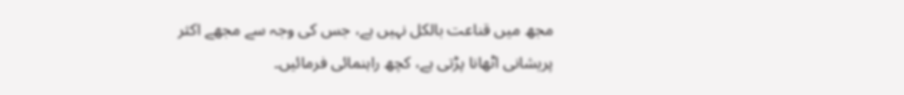مجھ میں قناعت بالکل نہیں ہے، جس کی وجہ سے مجھے اکثر پریشانی اٹھانا پڑتی ہے، کچھ راہنمائی فرمائیں۔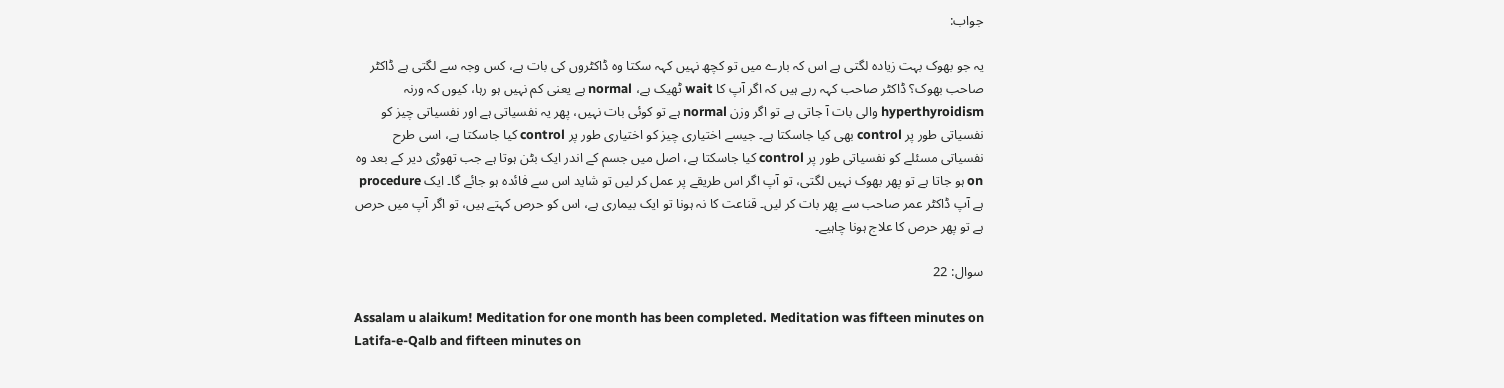جواب:

یہ جو بھوک بہت زیادہ لگتی ہے اس کہ بارے میں تو کچھ نہیں کہہ سکتا وہ ڈاکٹروں کی بات ہے، کس وجہ سے لگتی ہے ڈاکٹر صاحب بھوک؟ ڈاکٹر صاحب کہہ رہے ہیں کہ اگر آپ کا wait ٹھیک ہے، normal ہے یعنی کم نہیں ہو رہا، کیوں کہ ورنہ hyperthyroidism والی بات آ جاتی ہے تو اگر وزن normal ہے تو کوئی بات نہیں، پھر یہ نفسیاتی ہے اور نفسیاتی چیز کو نفسیاتی طور پر control بھی کیا جاسکتا ہے۔ جیسے اختیاری چیز کو اختیاری طور پر control کیا جاسکتا ہے، اسی طرح نفسیاتی مسئلے کو نفسیاتی طور پر control کیا جاسکتا ہے، اصل میں جسم کے اندر ایک بٹن ہوتا ہے جب تھوڑی دیر کے بعد وہ on ہو جاتا ہے تو پھر بھوک نہیں لگتی، تو آپ اگر اس طریقے پر عمل کر لیں تو شاید اس سے فائدہ ہو جائے گا۔ ایک procedure ہے آپ ڈاکٹر عمر صاحب سے پھر بات کر لیں۔ قناعت کا نہ ہونا تو ایک بیماری ہے، اس کو حرص کہتے ہیں، تو اگر آپ میں حرص ہے تو پھر حرص کا علاج ہونا چاہیے۔

سوال: 22

Assalam u alaikum! Meditation for one month has been completed. Meditation was fifteen minutes on Latifa-e-Qalb and fifteen minutes on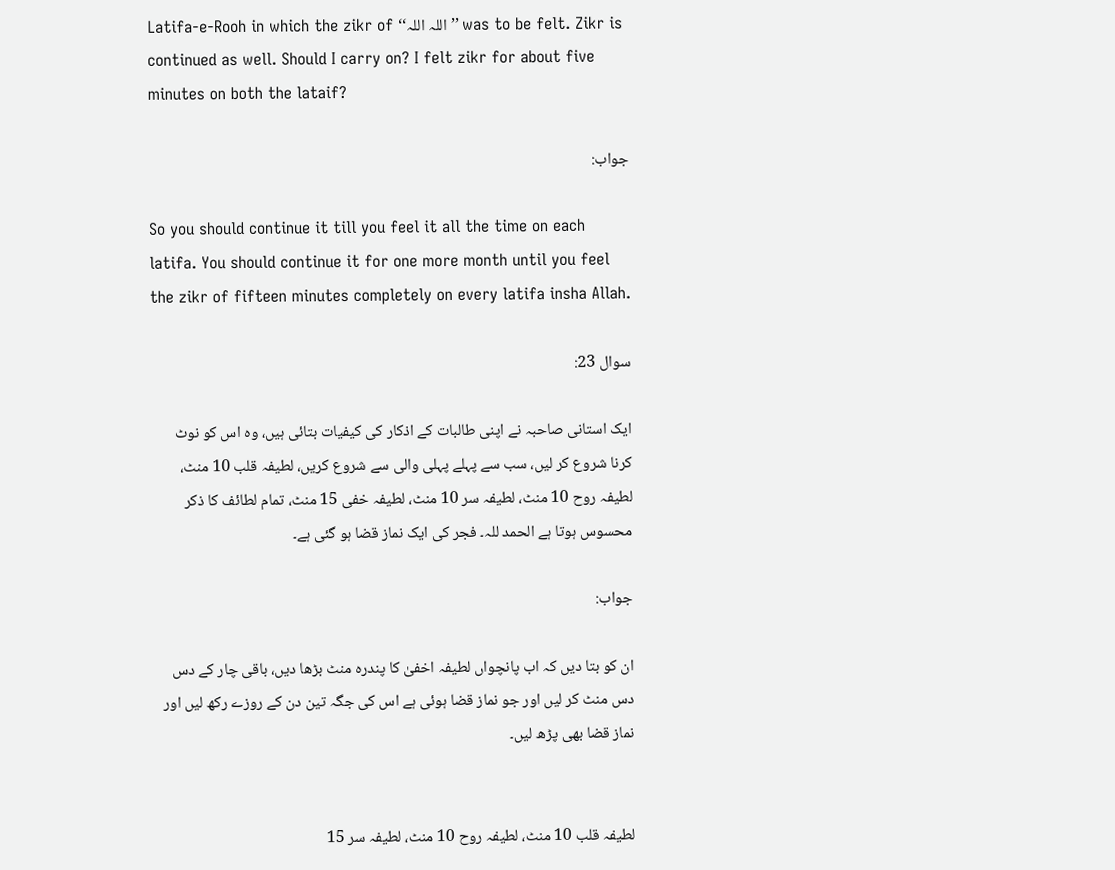Latifa-e-Rooh in which the zikr of ‘‘اللہ اللہ’’ was to be felt. Zikr is continued as well. Should I carry on? I felt zikr for about five minutes on both the lataif?

جواب:

So you should continue it till you feel it all the time on each latifa. You should continue it for one more month until you feel the zikr of fifteen minutes completely on every latifa insha Allah.

سوال 23:

ایک استانی صاحبہ نے اپنی طالبات کے اذکار کی کیفیات بتائی ہیں، وہ اس کو نوٹ کرنا شروع کر لیں، سب سے پہلے پہلی والی سے شروع کریں، لطیفہ قلب 10 منٹ، لطیفہ روح 10 منٹ، لطیفہ سر 10 منٹ، لطیفہ خفی 15 منٹ، تمام لطائف کا ذکر محسوس ہوتا ہے الحمد للہ۔ فجر کی ایک نماز قضا ہو گئی ہے۔

جواب:

ان کو بتا دیں کہ اب پانچواں لطیفہ اخفیٰ کا پندرہ منٹ بڑھا دیں، باقی چار کے دس دس منٹ کر لیں اور جو نماز قضا ہوئی ہے اس کی جگہ تین دن کے روزے رکھ لیں اور نماز قضا بھی پڑھ لیں۔


لطیفہ قلب 10 منٹ، لطیفہ روح 10 منٹ، لطیفہ سر 15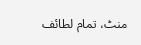منٹ، تمام لطائف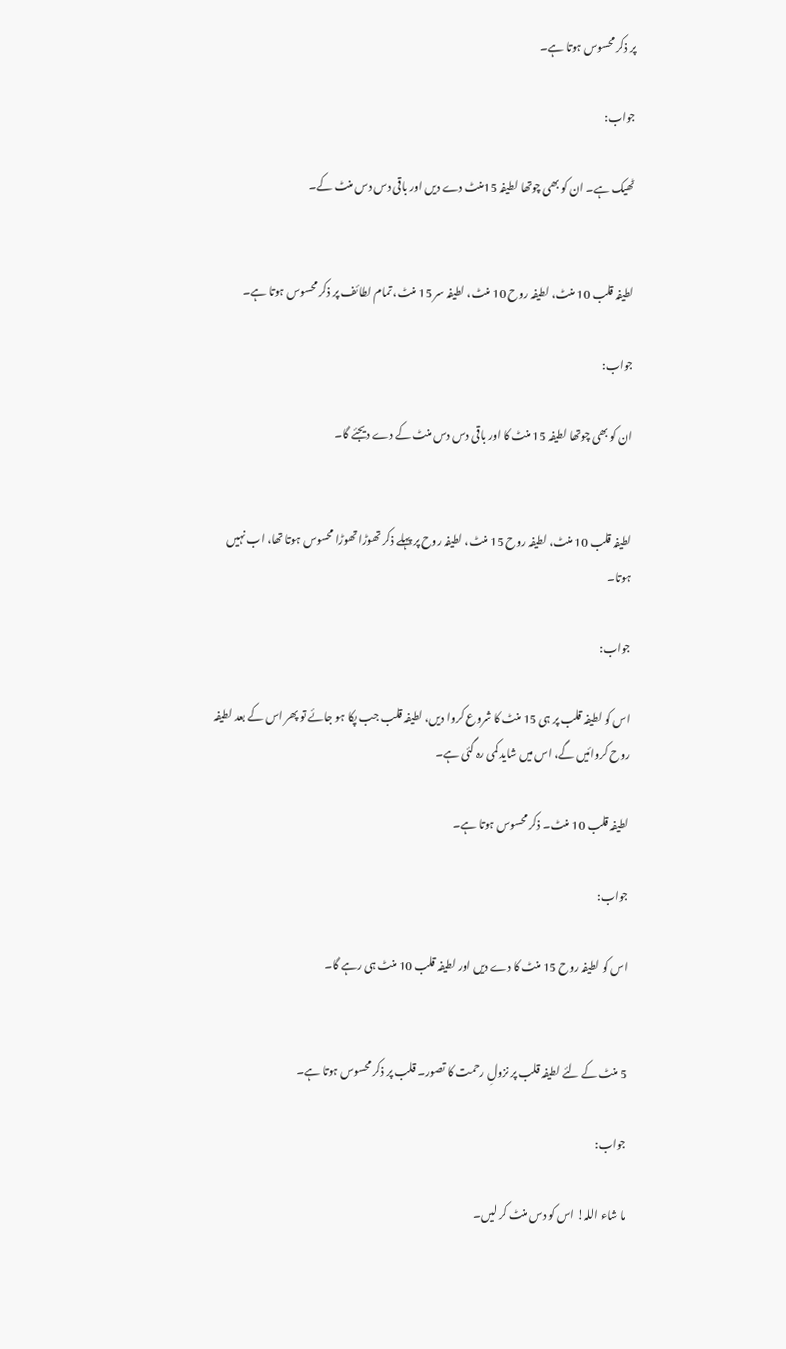پر ذکر محسوس ہوتا ہے۔

جواب:

ٹھیک ہے۔ ان کو بھی چوتھا لطیفہ 15منٹ دے دیں اور باقی دس دس منٹ کے۔


لطیفہ قلب 10 منٹ، لطیفہ روح 10 منٹ، لطیفہ سر 15 منٹ، تمام لطائف پر ذکر محسوس ہوتا ہے۔

جواب:

ان کو بھی چوتھا لطیفہ 15 منٹ کا اور باقی دس دس منٹ کے دے دیجئے گا۔


لطیفہ قلب 10 منٹ، لطیفہ روح 15 منٹ، لطیفہ روح پر پہلے ذکر تھوڑا تھوڑا محسوس ہوتا تھا، اب نہیں ہوتا۔

جواب:

اس کو لطیفہ قلب پر ہی 15 منٹ کا شروع کروا دیں، لطیفہ قلب جب پکا ہو جائے تو پھر اس کے بعد لطیفہ روح کروائیں گے، اس میں شاید کمی رہ گئی ہے۔

لطیفہ قلب 10 منٹ۔ ذکر محسوس ہوتا ہے۔

جواب:

اس کو لطیفہ روح 15 منٹ کا دے دیں اور لطیفہ قلب 10 منٹ ہی رہے گا۔


5 منٹ کے لئے لطیفہ قلب پر نزولِ رحمت کا تصور۔ قلب پر ذکر محسوس ہوتا ہے۔

جواب:

ما شاء اللہ! اس کو دس منٹ کر لیں۔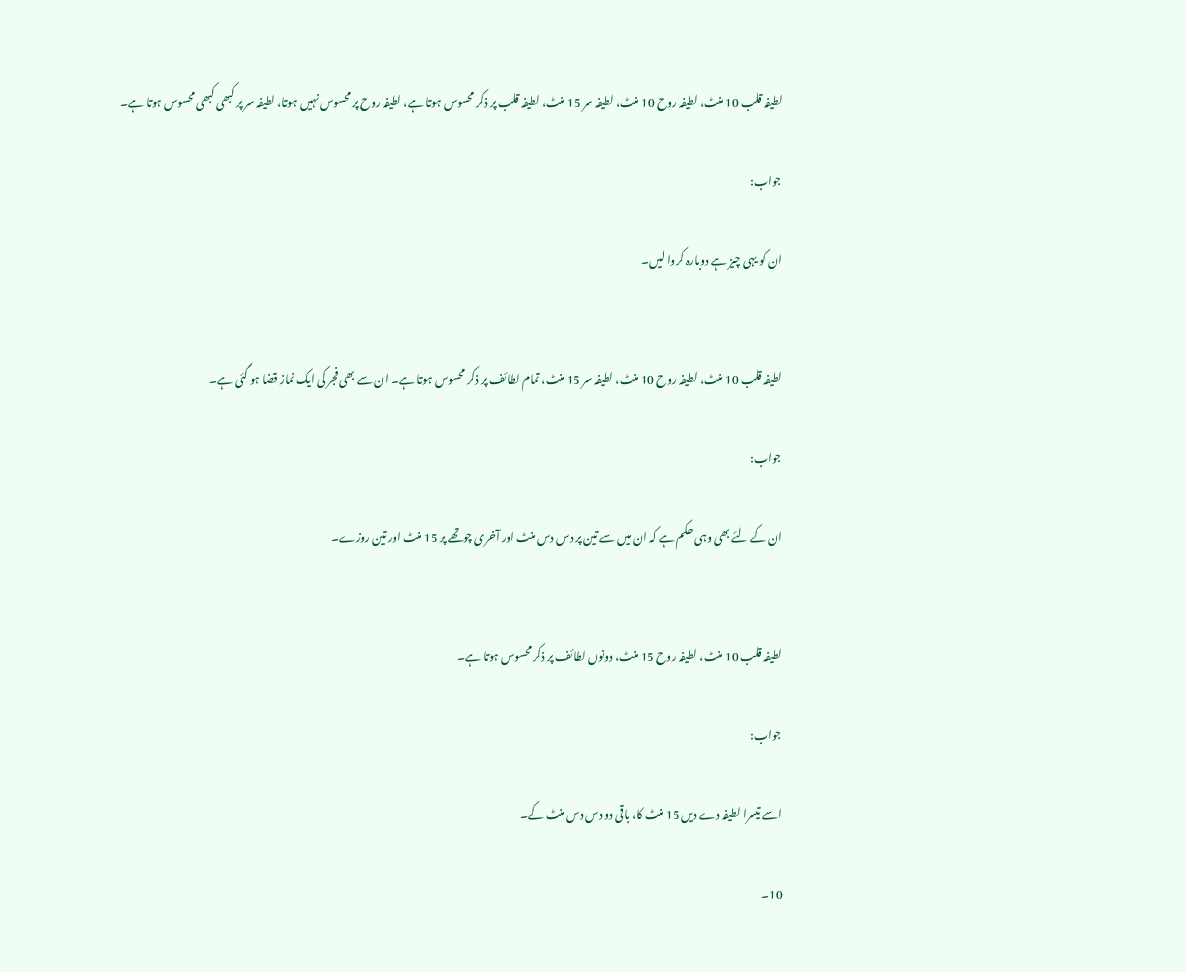لطیفہ قلب 10 منٹ، لطیفہ روح 10 منٹ، لطیفہ سر 15 منٹ، لطیفہ قلب پر ذکر محسوس ہوتا ہے، لطیفہ روح پر محسوس نہیں ہوتا، لطیفہ سر پر کبھی کبھی محسوس ہوتا ہے۔

جواب:

ان کو یہی چیز ہے دوبارہ کروا لیں۔


لطیفہ قلب 10 منٹ، لطیفہ روح 10 منٹ، لطیفہ سر 15 منٹ، تمام لطائف پر ذکر محسوس ہوتا ہے۔ ان سے بھی فجر کی ایک نماز قضا ہو گئی ہے۔

جواب:

ان کے لئے بھی وہی حکم ہے کہ ان میں سے تین پر دس دس منٹ اور آخری چوتھے پر 15 منٹ اور تین روزے۔


لطیفہ قلب 10 منٹ، لطیفہ روح 15 منٹ، دونوں لطائف پر ذکر محسوس ہوتا ہے۔

جواب:

اسے تیسرا لطیفہ دے دیں 15 منٹ کا، باقی دو دس دس منٹ کے۔

10۔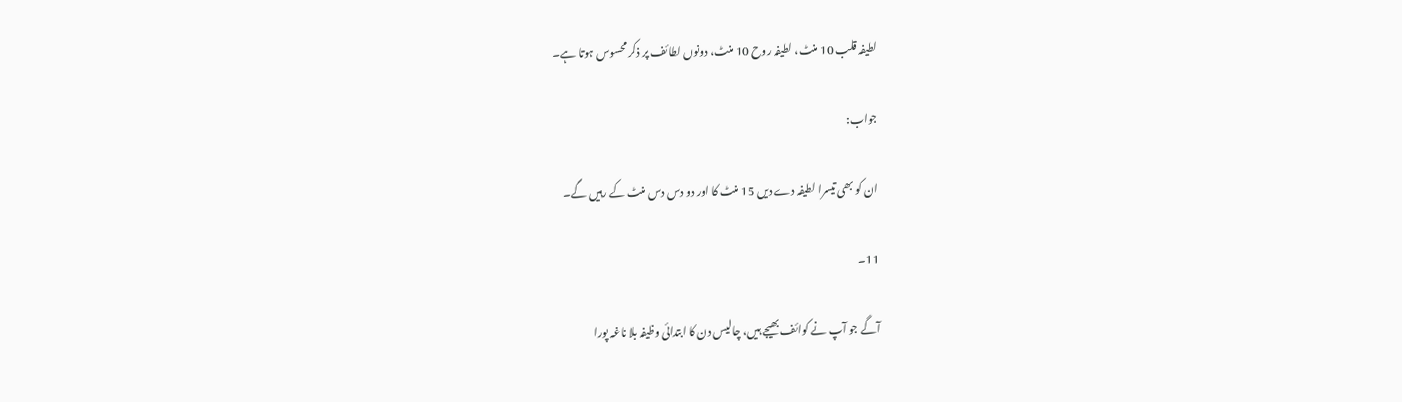لطیفہ قلب 10 منٹ، لطیفہ روح 10 منٹ، دونوں لطائف پر ذکر محسوس ہوتا ہے۔

جواب:

ان کو بھی تیسرا لطیفہ دے دیں 15 منٹ کا اور دو دس دس منٹ کے رہیں گے۔

11۔

آگے جو آپ نے کوائف بھیجے ہیں، چالیس دن کا ابتدائی وظیفہ بلا ناغہ پورا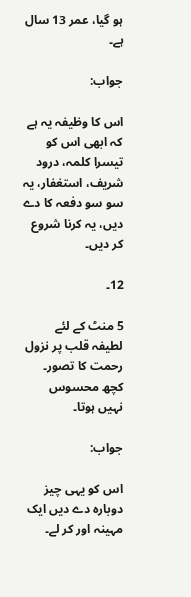ہو گیا، عمر 13 سال ہے۔

جواب:

اس کا وظیفہ یہ ہے کہ ابھی اس کو تیسرا کلمہ، درود شریف، استغفار، یہ سو سو دفعہ کا دے دیں، یہ کرنا شروع کر دیں۔

12۔

5 منٹ کے لئے لطیفہ قلب پر نزول رحمت کا تصور۔ کچھ محسوس نہیں ہوتا۔

جواب:

اس کو یہی چیز دوبارہ دے دیں ایک مہینہ اور کر لے۔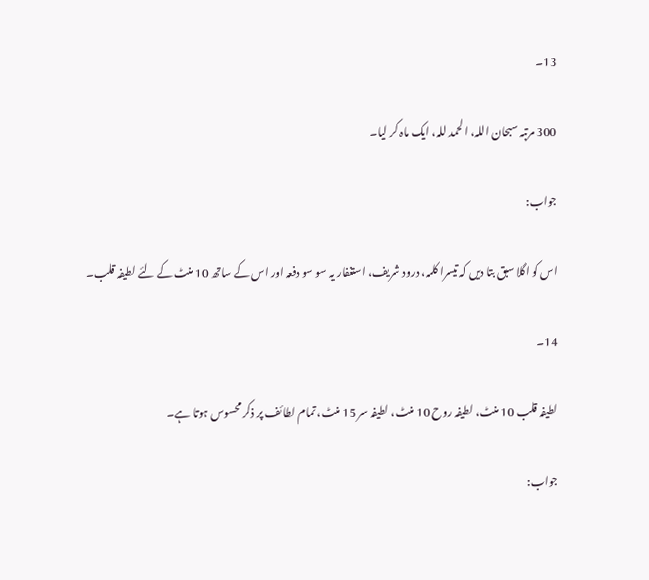13۔

300 مرتبہ سبحان اللہ، الحمد للہ، ایک ماہ کر لیا۔

جواب:

اس کو اگلا سبق بتا دیں کہ تیسرا کلمہ، درود شریف، استغفار یہ سو سو دفعہ اور اس کے ساتھ 10 منٹ کے لئے لطیفہ قلب۔

14۔

لطیفہ قلب 10 منٹ، لطیفہ روح 10 منٹ، لطیفہ سر 15 منٹ، تمام لطائف پر ذکر محسوس ہوتا ہے۔

جواب: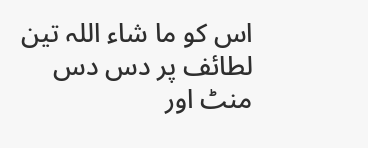اس کو ما شاء اللہ تین لطائف پر دس دس منٹ اور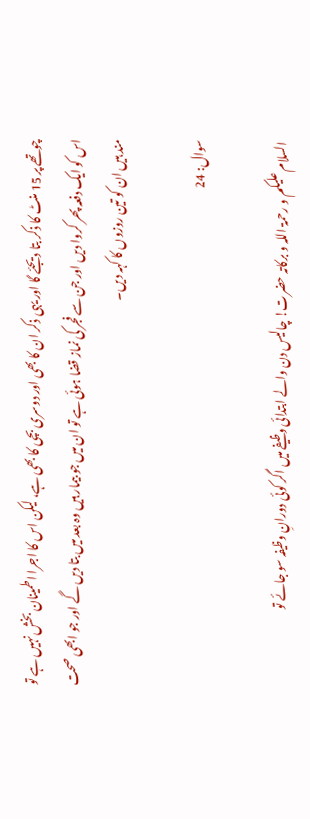چوتھے پر 15 منٹ کا ذکر بتا دیجئے گا اور یہی ذکر ان کا بھی اور دوسری بچی کا بھی ہے، لیکن اس کا اجرا اطمینان بخش نہیں ہے تو اس کو ایک دفعہ پھر کروا دیں اور جن سے فجر کی نماز قضا ہوئی ہے تو ان میں جو بیمار ہیں وہ بعد میں بتا دیں گے اور جو ابھی صحت مند ہیں ان کو تین روزوں کا کہہ دیں۔

سوال: 24

السلام علیکم و رحمۃ اللہ و برکاتہ حضرت! چالیس دن والے ابتدائی وظیفے میں اگر کوئی دورانِ وظیفہ سو جائے تو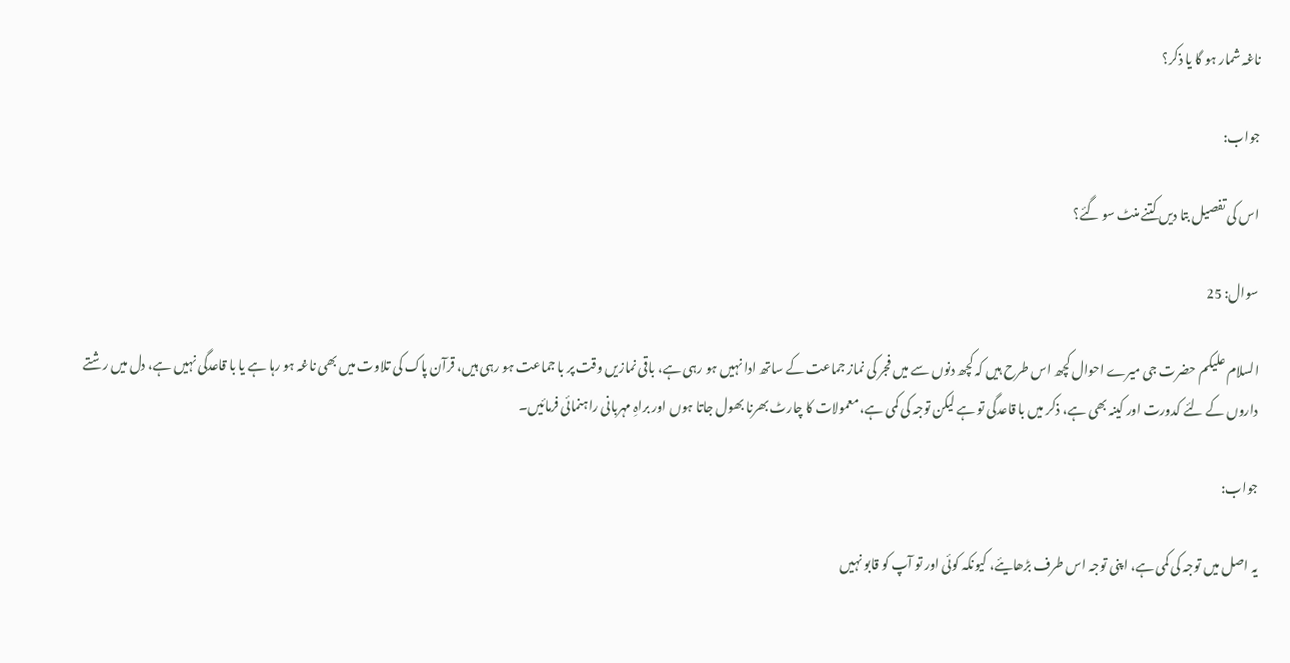ناغہ شمار ہو گا یا ذکر؟

جواب:

اس کی تفصیل بتا دیں کتنے منٹ سو گئے؟

سوال: 25

السلام علیکم حضرت جی میرے احوال کچھ اس طرح ہیں کہ کچھ دنوں سے میں فجر کی نماز جماعت کے ساتھ ادا نہیں ہو رہی ہے، باقی نمازیں وقت پر با جماعت ہو رہی ہیں، قرآن پاک کی تلاوت میں بھی ناغہ ہو رہا ہے یا با قاعدگی نہیں ہے، دل میں رشتے داروں کے لئے کدورت اور کینہ بھی ہے، ذکر میں با قاعدگی تو ہے لیکن توجہ کی کمی ہے، معمولات کا چارٹ بھرنا بھول جاتا ہوں اور براہِ مہربانی راہنمائی فرمائیں۔

جواب:

یہ اصل میں توجہ کی کمی ہے، اپنی توجہ اس طرف بڑھایئے، کیونکہ کوئی اور تو آپ کو قابو نہیں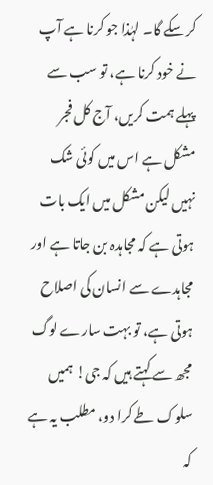کر سکے گا۔ لہٰذا جو کرنا ہے آپ نے خود کرنا ہے، تو سب سے پہلے ہمت کریں، آج کل فجر مشکل ہے اس میں کوئی شک نہیں لیکن مشکل میں ایک بات ہوتی ہے کہ مجاہدہ بن جاتا ہے اور مجاہدے سے انسان کی اصلاح ہوتی ہے، تو بہت سارے لوگ مجھ سے کہتے ہیں کہ جی! ہمیں سلوک طے کرا دو، مطلب یہ ہے کہ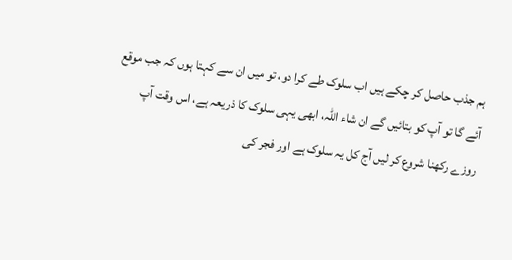ہم جذب حاصل کر چکے ہیں اب سلوک طے کرا دو، تو میں ان سے کہتا ہوں کہ جب موقع آئے گا تو آپ کو بتائیں گے ان شاء اللہ، ابھی یہی سلوک کا ذریعہ ہے، اس وقت آپ روزے رکھنا شروع کر لیں آج کل یہ سلوک ہے اور فجر کی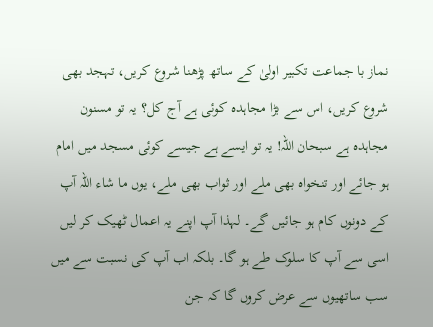نماز با جماعت تکبیر اولیٰ کے ساتھ پڑھنا شروع کریں، تہجد بھی شروع کریں، اس سے بڑا مجاہدہ کوئی ہے آج کل؟ یہ تو مسنون مجاہدہ ہے سبحان اللہ! یہ تو ایسے ہے جیسے کوئی مسجد میں امام ہو جائے اور تنخواہ بھی ملے اور ثواب بھی ملے، یوں ما شاء اللہ آپ کے دونوں کام ہو جائیں گے۔ لہذا آپ اپنے یہ اعمال ٹھیک کر لیں اسی سے آپ کا سلوک طے ہو گا۔ بلکہ اب آپ کی نسبت سے میں سب ساتھیوں سے عرض کروں گا کہ جن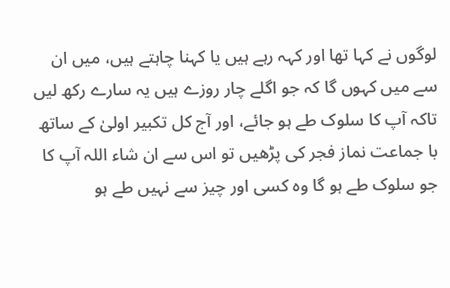لوگوں نے کہا تھا اور کہہ رہے ہیں یا کہنا چاہتے ہیں، میں ان سے میں کہوں گا کہ جو اگلے چار روزے ہیں یہ سارے رکھ لیں تاکہ آپ کا سلوک طے ہو جائے، اور آج کل تکبیر اولیٰ کے ساتھ با جماعت نماز فجر کی پڑھیں تو اس سے ان شاء اللہ آپ کا جو سلوک طے ہو گا وہ کسی اور چیز سے نہیں طے ہو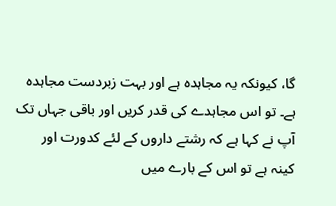گا، کیونکہ یہ مجاہدہ ہے اور بہت زبردست مجاہدہ ہے۔ تو اس مجاہدے کی قدر کریں اور باقی جہاں تک آپ نے کہا ہے کہ رشتے داروں کے لئے کدورت اور کینہ ہے تو اس کے بارے میں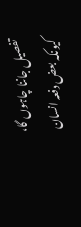تفصیل جاننا چاہوں گا، کیونکہ بعض دفعہ انسان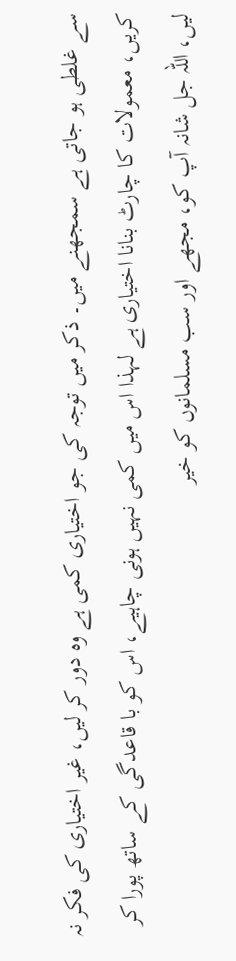سے غلطی ہو جاتی ہے سمجھنے میں۔ ذکر میں توجہ کی جو اختیاری کمی ہے وہ دور کر لیں، غیر اختیاری کی فکر نہ کریں، معمولات کا چارٹ بنانا اختیاری ہے لہذا اس میں کمی نہیں ہونی چاہیے، اس کو با قاعدگی کے ساتھ پورا کر لیں، اللہ جل شانہ آپ کو، مجھے اور سب مسلمانوں کو خیر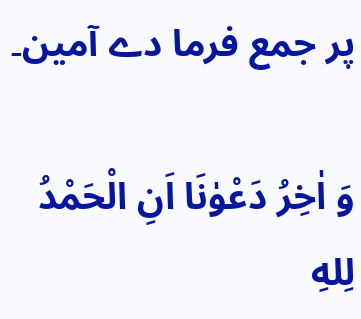پر جمع فرما دے آمین۔

وَ اٰخِرُ دَعْوٰنَا اَنِ الْحَمْدُ لِلهِ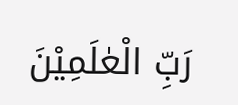رَبِّ الْعٰلَمِیْنَ